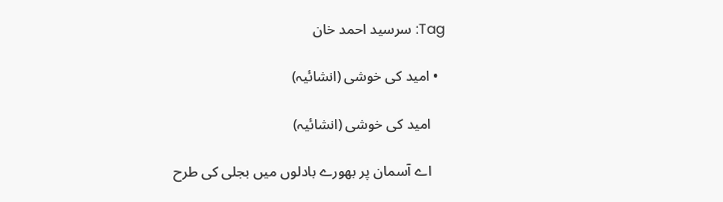Tag: سرسید احمد خان

  • امید کی خوشی (انشائیہ)

    امید کی خوشی (انشائیہ)

    اے آسمان پر بھورے بادلوں میں بجلی کی طرح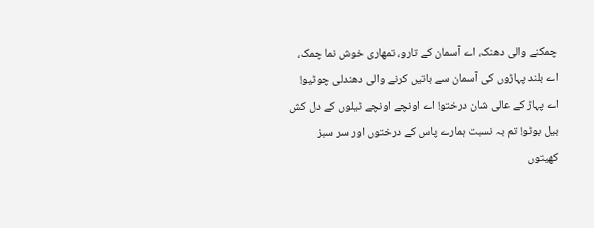چمکنے والی دھنک، اے آسمان کے تارو، تمھاری خوش نما چمک، اے بلند پہاڑوں کی آسمان سے باتیں کرنے والی دھندلی چوٹیو! اے پہاڑ کے عالی شان درختو! اے اونچے اونچے ٹیلوں کے دل کش بیل بوٹو! تم بہ نسبت ہمارے پاس کے درختوں اور سر سبز کھیتوں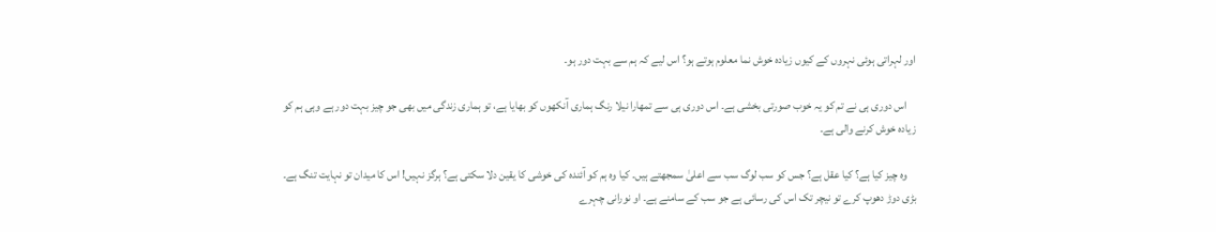اور لہراتی ہوئی نہروں کے کیوں زیادہ خوش نما معلوم ہوتے ہو؟ اس لیے کہ ہم سے بہت دور ہو۔

    اس دوری ہی نے تم کو یہ خوب صورتی بخشی ہے۔ اس دوری ہی سے تمھارا نیلا رنگ ہماری آنکھوں کو بھایا ہے، تو ہماری زندگی میں بھی جو چیز بہت دور ہے وہی ہم کو زیادہ خوش کرنے والی ہے۔

    وہ چیز کیا ہے؟ کیا عقل ہے؟ جس کو سب لوگ سب سے اعلیٰ سمجھتے ہیں۔ کیا وہ ہم کو آئندہ کی خوشی کا یقین دلا سکتی ہے؟ ہرگز نہیں! اس کا میدان تو نہایت تنگ ہے۔ بڑی دوڑ دھوپ کرے تو نیچر تک اس کی رسائی ہے جو سب کے سامنے ہے۔ او نورانی چہرے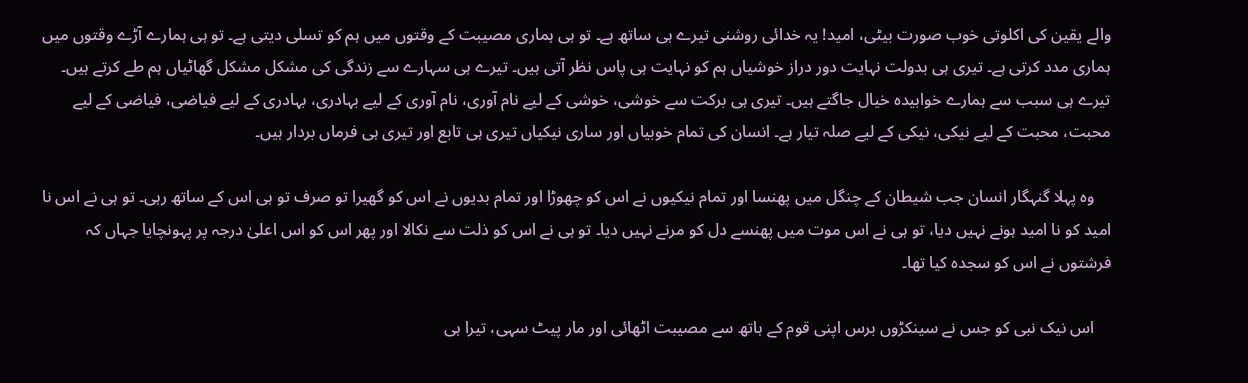والے یقین کی اکلوتی خوب صورت بیٹی، امید! یہ خدائی روشنی تیرے ہی ساتھ ہے۔ تو ہی ہماری مصیبت کے وقتوں میں ہم کو تسلی دیتی ہے۔ تو ہی ہمارے آڑے وقتوں میں ہماری مدد کرتی ہے۔ تیری ہی بدولت نہایت دور دراز خوشیاں ہم کو نہایت ہی پاس نظر آتی ہیں۔ تیرے ہی سہارے سے زندگی کی مشکل مشکل گھاٹیاں ہم طے کرتے ہیں۔ تیرے ہی سبب سے ہمارے خوابیدہ خیال جاگتے ہیں۔ تیری ہی برکت سے خوشی، خوشی کے لیے نام آوری، نام آوری کے لیے بہادری، بہادری کے لیے فیاضی، فیاضی کے لیے محبت، محبت کے لیے نیکی، نیکی کے لیے صلہ تیار ہے۔ انسان کی تمام خوبیاں اور ساری نیکیاں تیری ہی تابع اور تیری ہی فرماں بردار ہیں۔

    وہ پہلا گنہگار انسان جب شیطان کے چنگل میں پھنسا اور تمام نیکیوں نے اس کو چھوڑا اور تمام بدیوں نے اس کو گھیرا تو صرف تو ہی اس کے ساتھ رہی۔ تو ہی نے اس نا امید کو نا امید ہونے نہیں دیا، تو ہی نے اس موت میں پھنسے دل کو مرنے نہیں دیا۔ تو ہی نے اس کو ذلت سے نکالا اور پھر اس کو اس اعلیٰ درجہ پر پہونچایا جہاں کہ فرشتوں نے اس کو سجدہ کیا تھا۔

    اس نیک نبی کو جس نے سینکڑوں برس اپنی قوم کے ہاتھ سے مصیبت اٹھائی اور مار پیٹ سہی، تیرا ہی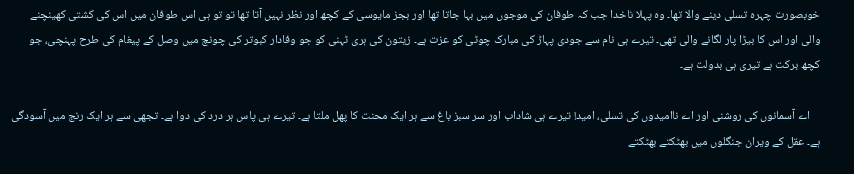خوبصورت چہرہ تسلی دینے والا تھا۔ وہ پہلا ناخدا جب کہ طوفان کی موجوں میں بہا جاتا تھا اور بجز مایوسی کے کچھ اور نظر نہیں آتا تھا تو تو ہی اس طوفان میں اس کی کشتی کھینچنے والی اور اس کا بیڑا پار لگانے والی تھی۔ تیرے ہی نام سے جودی پہاڑ کی مبارک چوٹی کو عزت ہے۔ زیتون کی ہری ٹہنی کو جو وفادار کبوتر کی چونچ میں وصل کے پیغام کی طرح پہنچی، جو کچھ برکت ہے تیری ہی بدولت ہے۔

    اے آسمانوں کی روشنی اور اے ناامیدوں کی تسلی، امید! تیرے ہی شاداب اور سر سبز باغ سے ہر ایک محنت کا پھل ملتا ہے۔ تیرے ہی پاس ہر درد کی دوا ہے۔ تجھی سے ہر ایک رنج میں آسودگی ہے۔ عقل کے ویران جنگلوں میں بھٹکتے بھٹکتے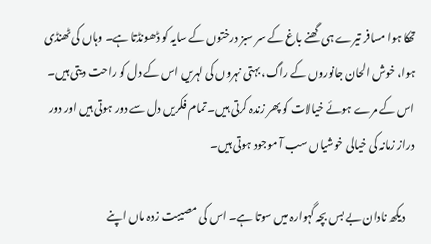تھکا ہوا مسافر تیرے ہی گھنے باغ کے سر سبز درختوں کے سایہ کو ڈھونڈتا ہے۔ وہاں کی ٹھنڈی ہوا، خوش الحان جانوروں کے راگ، بہتی نہروں کی لہریں اس کے دل کو راحت دیتی ہیں۔ اس کے مرے ہوئے خیالات کو پھر زندہ کرتی ہیں۔ تمام فکریں دل سے دور ہوتی ہیں اور دور دراز زمانہ کی خیالی خوشیاں سب آ موجود ہوتی ہیں۔

    دیکھ نادان بے بس بچہ گہوارہ میں سوتا ہے۔ اس کی مصیبت زدہ ماں اپنے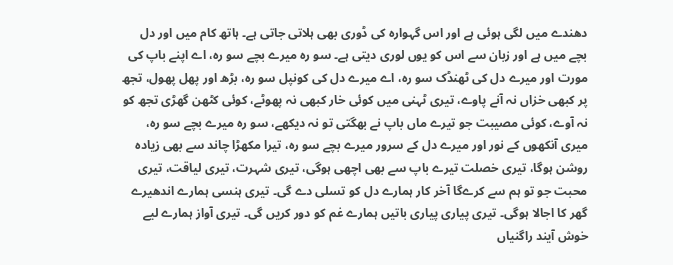دھندے میں لگی ہوئی ہے اور اس گہوارہ کی ڈوری بھی ہلاتی جاتی ہے۔ ہاتھ کام میں اور دل بچے میں ہے اور زبان سے اس کو یوں لوری دیتی ہے۔ سو رہ میرے بچے سو رہ، اے اپنے باپ کی مورت اور میرے دل کی ٹھنڈک سو رہ، اے میرے دل کی کونپل سو رہ، بڑھ اور پھل پھول، تجھ پر کبھی خزاں نہ آنے پاوے، تیری ٹہنی میں کوئی خار کبھی نہ پھوٹے، کوئی کٹھن گھڑی تجھ کو نہ آوے، کوئی مصیبت جو تیرے ماں باپ نے بھگتی تو نہ دیکھے، سو رہ میرے بچے سو رہ، میری آنکھوں کے نور اور میرے دل کے سرور میرے بچے سو رہ، تیرا مکھڑا چاند سے بھی زیادہ روشن ہوگا، تیری خصلت تیرے باپ سے بھی اچھی ہوگی، تیری شہرت، تیری لیاقت، تیری محبت جو تو ہم سے کرےگا آخر کار ہمارے دل کو تسلی دے گی۔ تیری ہنسی ہمارے اندھیرے گھر کا اجالا ہوگی۔ تیری پیاری پیاری باتیں ہمارے غم کو دور کریں گی۔ تیری آواز ہمارے لیے خوش آیند راگنیاں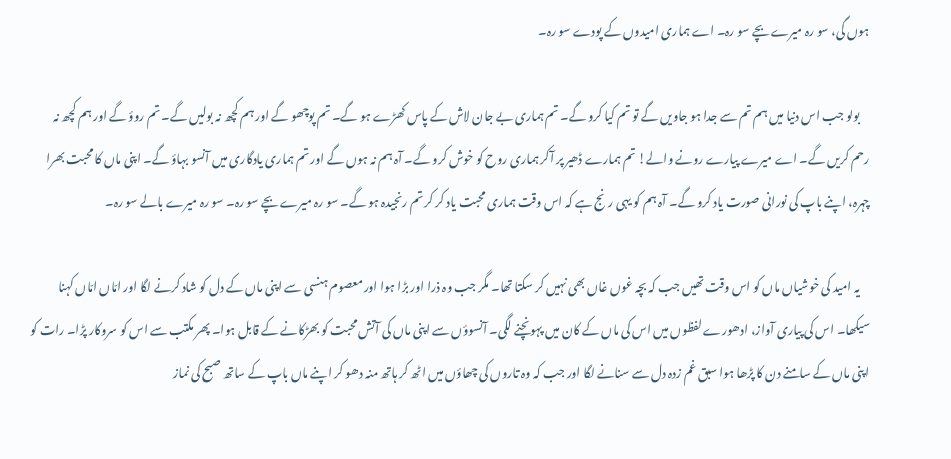ہوں گی، سو رہ میرے بچے سو رہ۔ اے ہماری امیدوں کے پودے سو رہ۔

    بولو جب اس دنیا میں ہم تم سے جدا ہو جاویں گے تو تم کیا کرو گے۔ تم ہماری بے جان لاش کے پاس کھڑے ہو گے۔ تم پوچھو گے اور ہم کچھ نہ بولیں گے۔ تم روؤ گے اور ہم کچھ نہ رحم کریں گے۔ اے میرے پیارے رونے والے! تم ہمارے ڈھیر پر آکر ہماری روح کو خوش کرو گے۔ آہ ہم نہ ہوں گے اور تم ہماری یادگاری میں آنسو بہاؤ گے۔ اپنی ماں کا محبت بھرا چہرہ، اپنے باپ کی نورانی صورت یاد کرو گے۔ آہ ہم کو یہی رنج ہے کہ اس وقت ہماری محبت یاد کر کر تم رنجیدہ ہو گے۔ سو رہ میرے بچے سو رہ۔ سو رہ میرے بالے سو رہ۔

    یہ امید کی خوشیاں ماں کو اس وقت تھیں جب کہ بچہ غوں غاں بھی نہیں کر سکتا تھا۔ مگر جب وہ ذرا اور بڑا ہوا اور معصوم ہنسی سے اپنی ماں کے دل کو شاد کرنے لگا اور امّاں امّاں کہنا سیکھا۔ اس کی پیاری آواز، ادھورے لفظوں میں اس کی ماں کے کان میں پہونچنے لگی۔ آنسوؤں سے اپنی ماں کی آتش محبت کو بھڑکانے کے قابل ہوا۔ پھر مکتب سے اس کو سروکار پڑا۔ رات کو اپنی ماں کے سامنے دن کا پڑھا ہوا سبق غم زدہ دل سے سنانے لگا اور جب کہ وہ تاروں کی چھاؤں میں اٹھ کر ہاتھ منہ دھو کر اپنے ماں باپ کے ساتھ صبح کی نماز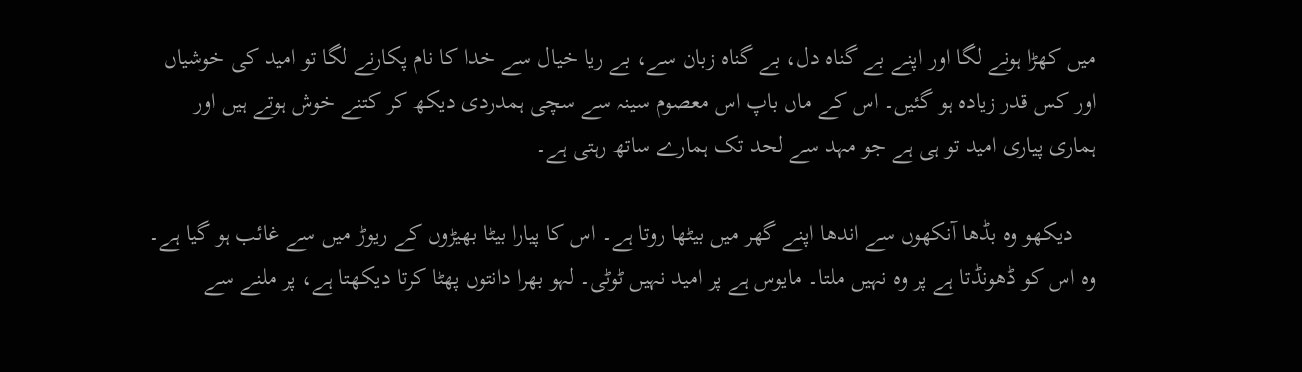میں کھڑا ہونے لگا اور اپنے بے گناہ دل، بے گناہ زبان سے، بے ریا خیال سے خدا کا نام پکارنے لگا تو امید کی خوشیاں اور کس قدر زیادہ ہو گئیں۔ اس کے ماں باپ اس معصوم سینہ سے سچی ہمدردی دیکھ کر کتنے خوش ہوتے ہیں اور ہماری پیاری امید تو ہی ہے جو مہد سے لحد تک ہمارے ساتھ رہتی ہے۔

    دیکھو وہ بڈھا آنکھوں سے اندھا اپنے گھر میں بیٹھا روتا ہے۔ اس کا پیارا بیٹا بھیڑوں کے ریوڑ میں سے غائب ہو گیا ہے۔ وہ اس کو ڈھونڈتا ہے پر وہ نہیں ملتا۔ مایوس ہے پر امید نہیں ٹوٹی۔ لہو بھرا دانتوں پھٹا کرتا دیکھتا ہے، پر ملنے سے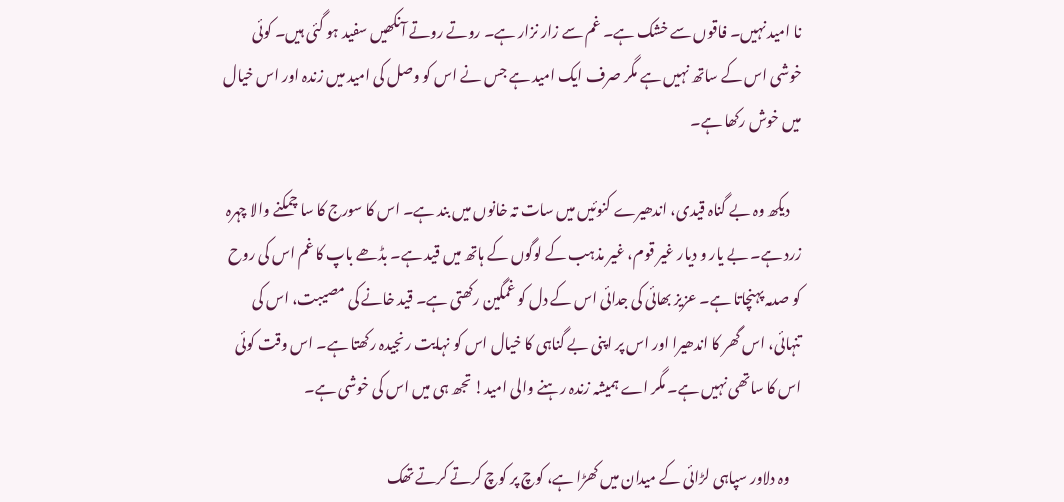نا امید نہیں۔ فاقوں سے خشک ہے۔ غم سے زار نزار ہے۔ روتے روتے آنکھیں سفید ہو گئی ہیں۔ کوئی خوشی اس کے ساتھ نہیں ہے مگر صرف ایک امید ہے جس نے اس کو وصل کی امید میں زندہ اور اس خیال میں خوش رکھا ہے۔

    دیکھ وہ بے گناہ قیدی، اندھیرے کنوئیں میں سات تہ خانوں میں بند ہے۔ اس کا سورج کا سا چمکنے والا چہرہ زرد ہے۔ بے یار و دیار غیر قوم، غیر مذہب کے لوگوں کے ہاتھ میں قید ہے۔ بڈھے باپ کا غم اس کی روح کو صدمہ پہنچاتا ہے۔ عزیز بھائی کی جدائی اس کے دل کو غمگین رکھتی ہے۔ قید خانے کی مصیبت، اس کی تنہائی، اس گھر کا اندھیرا اور اس پر اپنی بے گناہی کا خیال اس کو نہایت رنجیدہ رکھتا ہے۔ اس وقت کوئی اس کا ساتھی نہیں ہے۔ مگر اے ہمیشہ زندہ رہنے والی امید! تجھ ہی میں اس کی خوشی ہے۔

    وہ دلاور سپاہی لڑائی کے میدان میں کھڑا ہے، کوچ پر کوچ کرتے کرتے تھک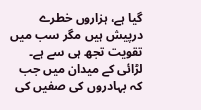گیا ہے، ہزاروں خطرے درپیش ہیں مگر سب میں تقویت تجھ ہی سے ہے۔ لڑائی کے میدان میں جب کہ بہادروں کی صفیں کی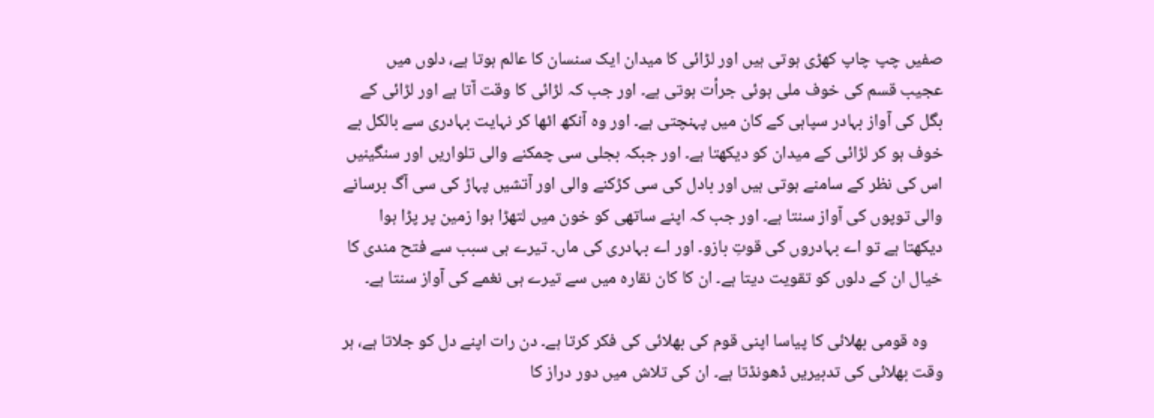صفیں چپ چاپ کھڑی ہوتی ہیں اور لڑائی کا میدان ایک سنسان کا عالم ہوتا ہے، دلوں میں عجیب قسم کی خوف ملی ہوئی جرأت ہوتی ہے۔ اور جب کہ لڑائی کا وقت آتا ہے اور لڑائی کے بگل کی آواز بہادر سپاہی کے کان میں پہنچتی ہے۔ اور وہ آنکھ اٹھا کر نہایت بہادری سے بالکل بے خوف ہو کر لڑائی کے میدان کو دیکھتا ہے۔ اور جبکہ بجلی سی چمکنے والی تلواریں اور سنگینیں اس کی نظر کے سامنے ہوتی ہیں اور بادل کی سی کڑکنے والی اور آتشیں پہاڑ کی سی آگ برسانے والی توپوں کی آواز سنتا ہے۔ اور جب کہ اپنے ساتھی کو خون میں لتھڑا ہوا زمین پر پڑا ہوا دیکھتا ہے تو اے بہادروں کی قوتِ بازو۔ اور اے بہادری کی ماں۔ تیرے ہی سبب سے فتح مندی کا خیال ان کے دلوں کو تقویت دیتا ہے۔ ان کا کان نقارہ میں سے تیرے ہی نغمے کی آواز سنتا ہے۔

    وہ قومی بھلائی کا پیاسا اپنی قوم کی بھلائی کی فکر کرتا ہے۔ دن رات اپنے دل کو جلاتا ہے، ہر وقت بھلائی کی تدبیریں ڈھونڈتا ہے۔ ان کی تلاش میں دور دراز کا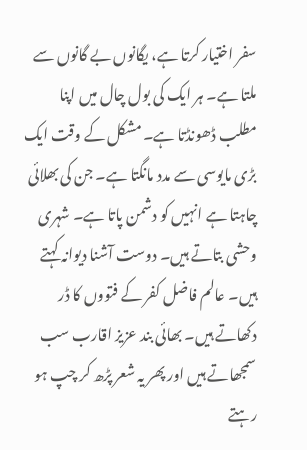سفر اختیار کرتا ہے، یگانوں بے گانوں سے ملتا ہے۔ ہر ایک کی بول چال میں اپنا مطلب ڈھونڈتا ہے۔ مشکل کے وقت ایک بڑی مایوسی سے مدد مانگتا ہے۔ جن کی بھلائی چاہتا ہے انہیں کو دشمن پاتا ہے۔ شہری وحشی بتاتے ہیں۔ دوست آشنا دیوانہ کہتے ہیں۔ عالم فاضل کفر کے فتووں کا ڈر دکھاتے ہیں۔ بھائی بند عزیز اقارب سب سمجھاتے ہیں اور پھر یہ شعر پڑھ کر چپ ہو رہتے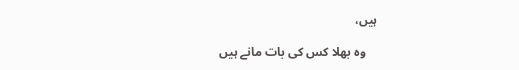ہیں،

    وہ بھلا کس کی بات مانے ہیں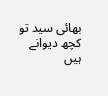بھائی سید تو کچھ دیوانے ہیں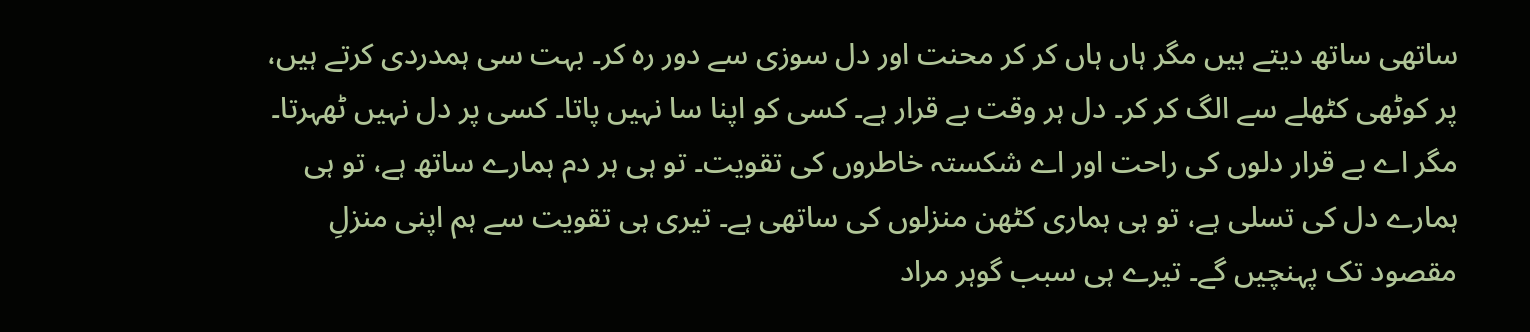ساتھی ساتھ دیتے ہیں مگر ہاں ہاں کر کر محنت اور دل سوزی سے دور رہ کر۔ بہت سی ہمدردی کرتے ہیں، پر کوٹھی کٹھلے سے الگ کر کر۔ دل ہر وقت بے قرار ہے۔ کسی کو اپنا سا نہیں پاتا۔ کسی پر دل نہیں ٹھہرتا۔ مگر اے بے قرار دلوں کی راحت اور اے شکستہ خاطروں کی تقویت۔ تو ہی ہر دم ہمارے ساتھ ہے، تو ہی ہمارے دل کی تسلی ہے، تو ہی ہماری کٹھن منزلوں کی ساتھی ہے۔ تیری ہی تقویت سے ہم اپنی منزلِ مقصود تک پہنچیں گے۔ تیرے ہی سبب گوہر مراد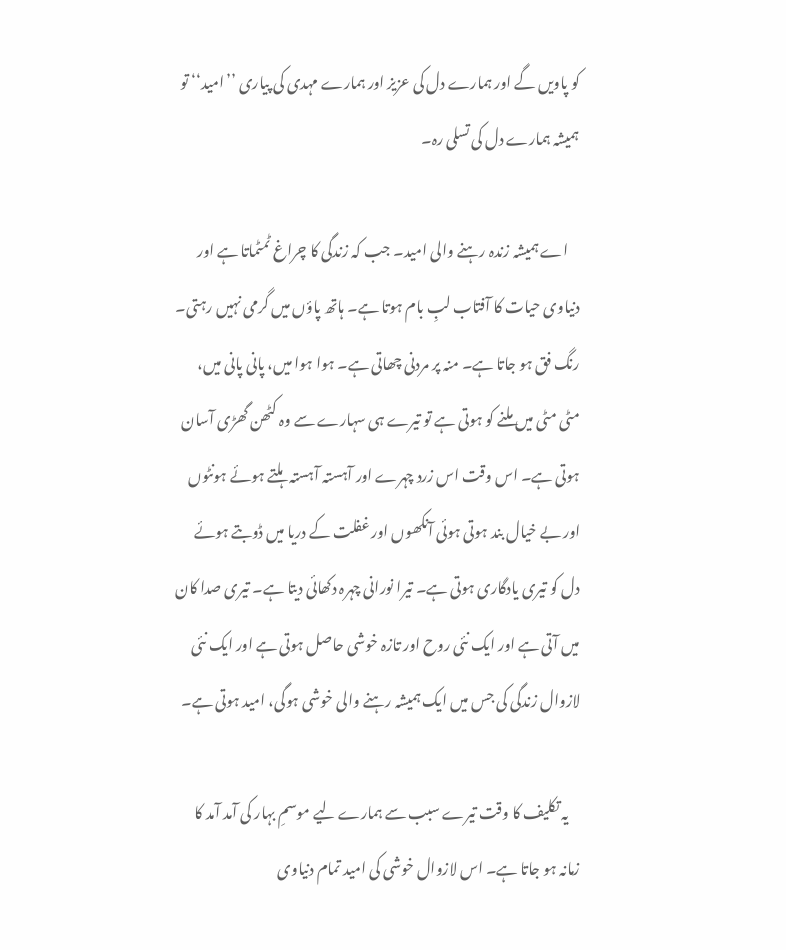کو پاویں گے اور ہمارے دل کی عزیز اور ہمارے مہدی کی پیاری ’’امید‘‘ تو ہمیشہ ہمارے دل کی تسلی رہ۔

    اے ہمیشہ زندہ رہنے والی امید۔ جب کہ زندگی کا چراغ ٹمٹماتا ہے اور دنیاوی حیات کا آفتاب لبِ بام ہوتا ہے۔ ہاتھ پاؤں میں گرمی نہیں رہتی۔ رنگ فق ہو جاتا ہے۔ منہ پر مردنی چھاتی ہے۔ ہوا ہوا میں، پانی پانی میں، مٹی مٹی میں ملنے کو ہوتی ہے تو تیرے ہی سہارے سے وہ کٹھن گھڑی آسان ہوتی ہے۔ اس وقت اس زرد چہرے اور آہستہ آہستہ ہلتے ہوئے ہونٹوں اور بے خیال بند ہوتی ہوئی آنکھوں اور غفلت کے دریا میں ڈوبتے ہوئے دل کو تیری یادگاری ہوتی ہے۔ تیرا نورانی چہرہ دکھائی دیتا ہے۔ تیری صدا کان میں آتی ہے اور ایک نئی روح اور تازہ خوشی حاصل ہوتی ہے اور ایک نئی لازوال زندگی کی جس میں ایک ہمیشہ رہنے والی خوشی ہوگی، امید ہوتی ہے۔

    یہ تکلیف کا وقت تیرے سبب سے ہمارے لیے موسمِ بہار کی آمد آمد کا زمانہ ہو جاتا ہے۔ اس لازوال خوشی کی امید تمام دنیاوی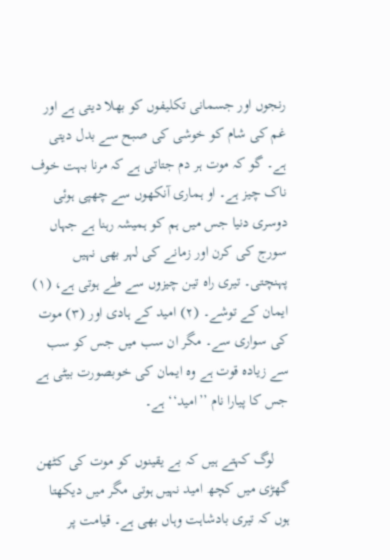رنجوں اور جسمانی تکلیفوں کو بھلا دیتی ہے اور غم کی شام کو خوشی کی صبح سے بدل دیتی ہے۔ گو کہ موت ہر دم جتاتی ہے کہ مرنا بہت خوف ناک چیز ہے۔ او ہماری آنکھوں سے چھپی ہوئی دوسری دنیا جس میں ہم کو ہمیشہ رہنا ہے جہاں سورج کی کرن اور زمانے کی لہر بھی نہیں پہنچتی۔ تیری راہ تین چیزوں سے طے ہوتی ہے، (۱) ایمان کے توشے۔ (۲) امید کے ہادی اور (۳) موت کی سواری سے۔ مگر ان سب میں جس کو سب سے زیادہ قوت ہے وہ ایمان کی خوبصورت بیٹی ہے جس کا پیارا نام ’’امید‘‘ ہے۔

    لوگ کہتے ہیں کہ بے یقینوں کو موت کی کٹھن گھڑی میں کچھ امید نہیں ہوتی مگر میں دیکھتا ہوں کہ تیری بادشاہت وہاں بھی ہے۔ قیامت پر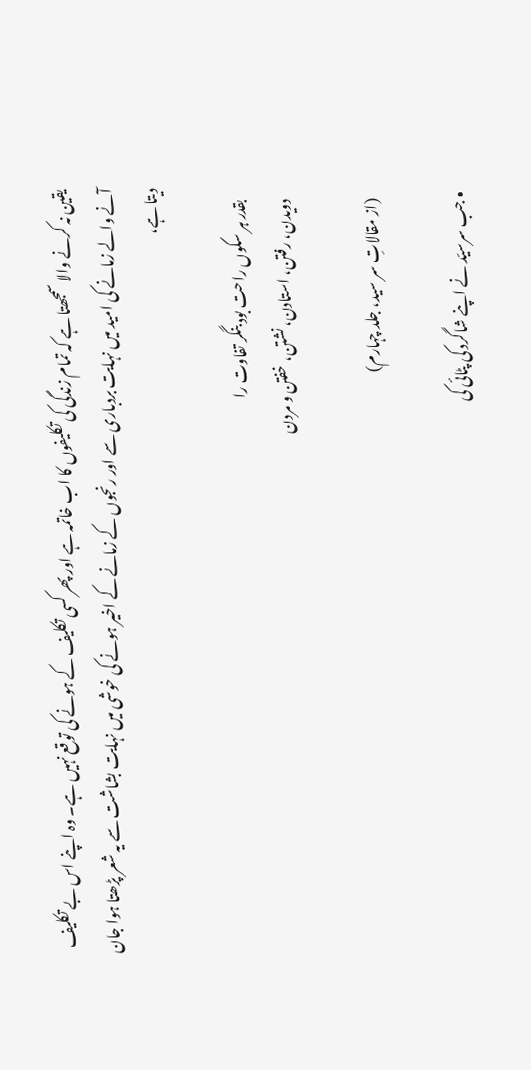یقین نہ کرنے والا سمجھتا ہے کہ تمام زندگی کی تکلیفوں کا اب خاتمہ ہے اور پھر کسی تکلیف کے ہونے کی توقع نہیں ہے۔ وہ اپنے اس بے تکلیف آنے والے زمانے کی امید میں نہایت بردباری سے اور رنجوں کے زمانے کے اخیر ہونے کی خوشی میں نہایت بشاشت سے یہ شعر پڑھتا ہوا جان دیتا ہے،

    بقدر ہر سکوں راحت بود بنگر تفاوت را
    دویدن، رفتن، استادن، نشتن، خفتن و مردن

    (از مقالاتِ سر سید، جلد چہارم)

  • جب سرسیّد نے اپنے شاگرد کی پٹائی کی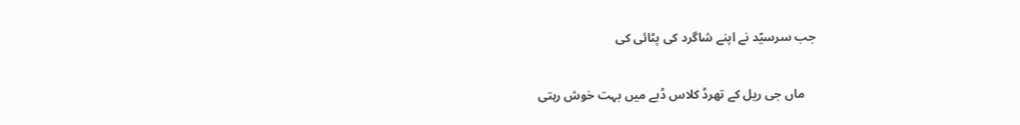جب سرسیّد نے اپنے شاگرد کی پٹائی کی

    ماں جی ریل کے تھرڈ کلاس ڈبے میں بہت خوش رہتی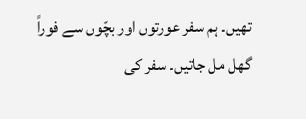تھیں۔ ہم سفر عورتوں اور بچّوں سے فوراً گھل مل جاتیں۔ سفر کی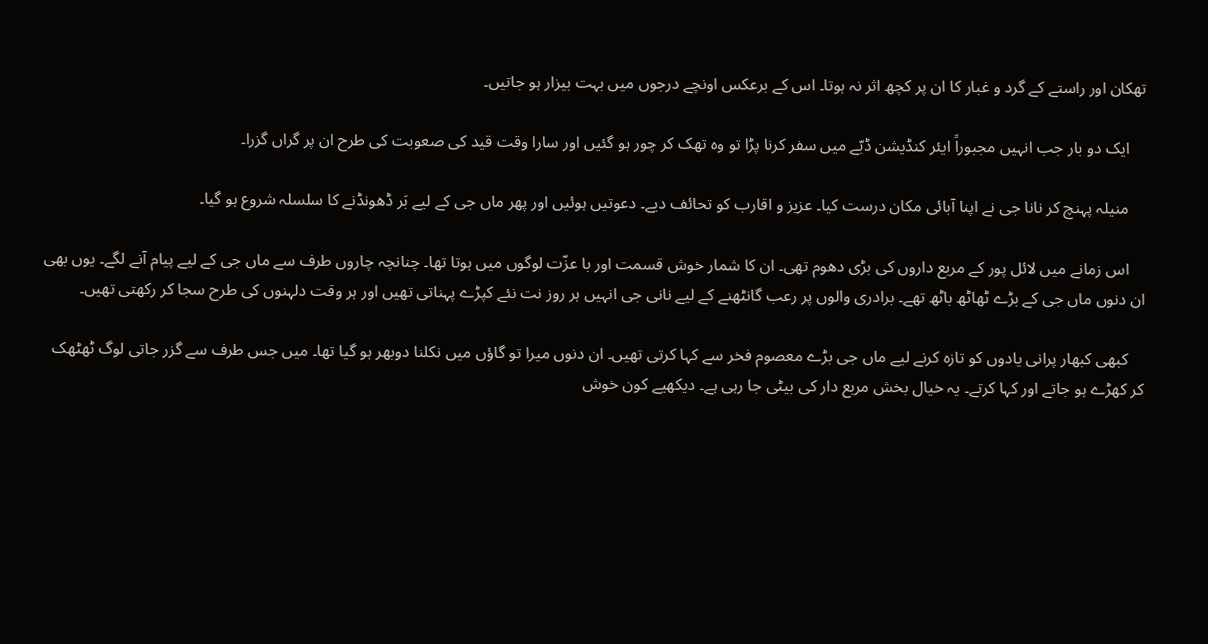تھکان اور راستے کے گرد و غبار کا ان پر کچھ اثر نہ ہوتا۔ اس کے برعکس اونچے درجوں میں بہت بیزار ہو جاتیں۔

    ایک دو بار جب انہیں مجبوراً ایئر کنڈیشن ڈبّے میں سفر کرنا پڑا تو وہ تھک کر چور ہو گئیں اور سارا وقت قید کی صعوبت کی طرح ان پر گراں گزرا۔

    منیلہ پہنچ کر نانا جی نے اپنا آبائی مکان درست کیا۔ عزیز و اقارب کو تحائف دیے۔ دعوتیں ہوئیں اور پھر ماں جی کے لیے بَر ڈھونڈنے کا سلسلہ شروع ہو گیا۔

    اس زمانے میں لائل پور کے مربع داروں کی بڑی دھوم تھی۔ ان کا شمار خوش قسمت اور با عزّت لوگوں میں ہوتا تھا۔ چنانچہ چاروں طرف سے ماں جی کے لیے پیام آنے لگے۔ یوں بھی ان دنوں ماں جی کے بڑے ٹھاٹھ باٹھ تھے۔ برادری والوں پر رعب گانٹھنے کے لیے نانی جی انہیں ہر روز نت نئے کپڑے پہناتی تھیں اور ہر وقت دلہنوں کی طرح سجا کر رکھتی تھیں۔

    کبھی کبھار پرانی یادوں کو تازہ کرنے لیے ماں جی بڑے معصوم فخر سے کہا کرتی تھیں۔ ان دنوں میرا تو گاؤں میں نکلنا دوبھر ہو گیا تھا۔ میں جس طرف سے گزر جاتی لوگ ٹھٹھک کر کھڑے ہو جاتے اور کہا کرتے۔ یہ خیال بخش مربع دار کی بیٹی جا رہی ہے۔ دیکھیے کون خوش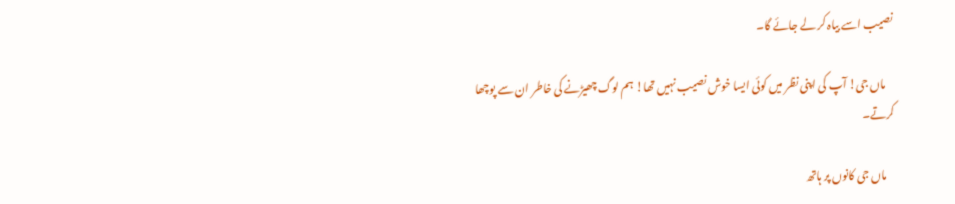نصیب اسے بیاہ کر لے جائے گا۔

    ماں جی! آپ کی اپنی نظر میں کوئی ایسا خوش نصیب نہیں تھا! ہم لوگ چھیڑنے کی خاطر ان سے پوچھا کرتے۔

    ماں جی کانوں پر ہاتھ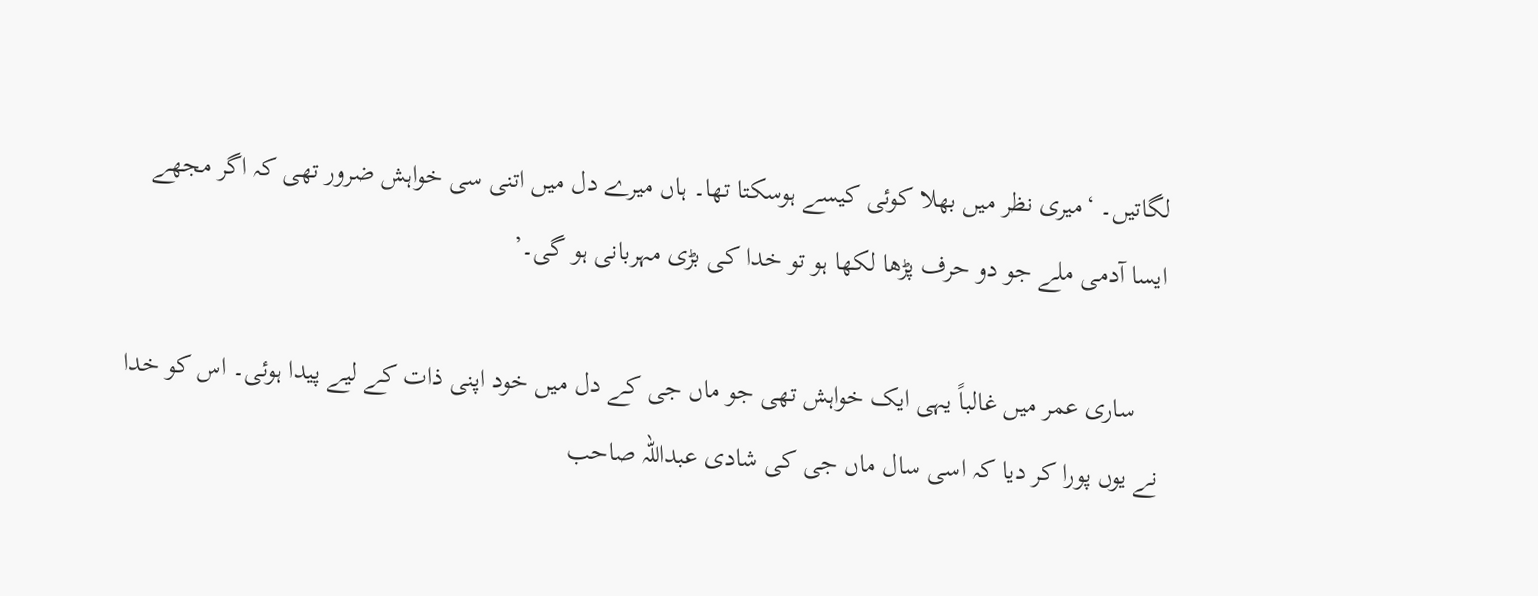لگاتیں۔ ‘میری نظر میں بھلا کوئی کیسے ہوسکتا تھا۔ ہاں میرے دل میں اتنی سی خواہش ضرور تھی کہ اگر مجھے ایسا آدمی ملے جو دو حرف پڑھا لکھا ہو تو خدا کی بڑی مہربانی ہو گی۔’

    ساری عمر میں غالباً یہی ایک خواہش تھی جو ماں جی کے دل میں خود اپنی ذات کے لیے پیدا ہوئی۔ اس کو خدا نے یوں پورا کر دیا کہ اسی سال ماں جی کی شادی عبداللہ صاحب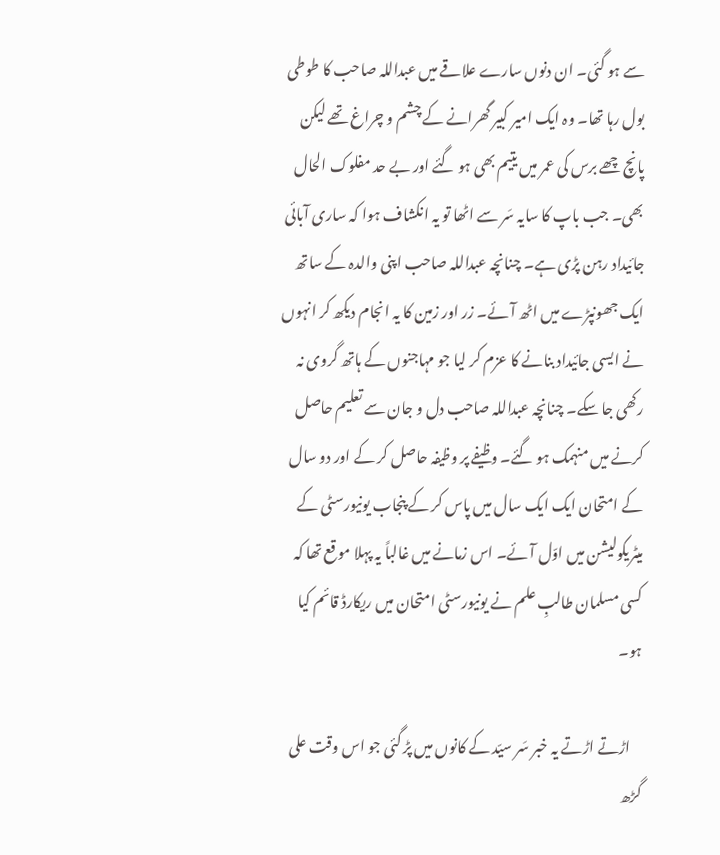سے ہو گئی۔ ان دنوں سارے علاقے میں عبداللہ صاحب کا طوطی بول رہا تھا۔ وہ ایک امیر کبیر گھرانے کے چشم و چراغ تھے لیکن پانچ چھے برس کی عمر میں یتیم بھی ہو گئے اور بے حد مفلوک الحال بھی۔ جب باپ کا سایہ سَر سے اٹھا تو یہ انکشاف ہوا کہ ساری آبائی جائیداد رہن پڑی ہے۔ چنانچہ عبداللہ صاحب اپنی والدہ کے ساتھ ایک جھونپڑے میں اٹھ آئے۔ زر اور زمین کا یہ انجام دیکھ کر انہوں نے ایسی جائیداد بنانے کا عزم کر لیا جو مہاجنوں کے ہاتھ گروی نہ رکھی جا سکے۔ چنانچہ عبداللہ صاحب دل و جان سے تعلیم حاصل کرنے میں منہمک ہو گئے۔ وظیفے پر وظیفہ حاصل کر کے اور دو سال کے امتحان ایک ایک سال میں پاس کر کے پنجاب یونیورسٹی کے میٹریکولیشن میں اوّل آئے۔ اس زمانے میں غالباً یہ پہلا موقع تھا کہ کسی مسلمان طالبِ علم نے یونیورسٹی امتحان میں ریکارڈ قائم کیا ہو۔

    اڑتے اڑتے یہ خبر سَر سیّد کے کانوں میں پڑ گئی جو اس وقت علی گڑھ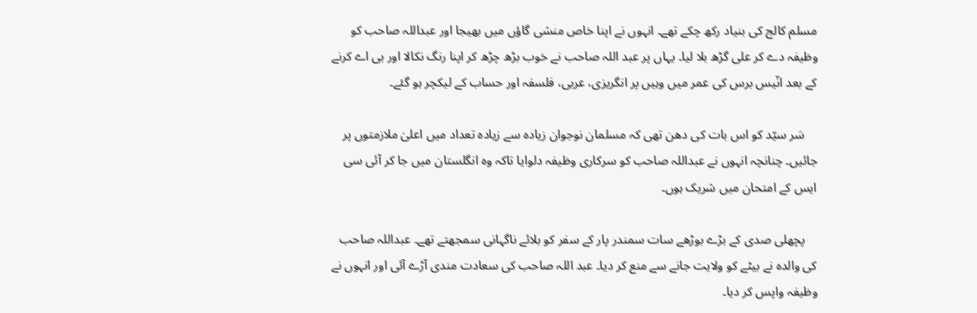مسلم کالج کی بنیاد رکھ چکے تھے۔ انہوں نے اپنا خاص منشی گاؤں میں بھیجا اور عبداللہ صاحب کو وظیفہ دے کر علی گڑھ بلا لیا۔ یہاں پر عبد اللہ صاحب نے خوب بڑھ چڑھ کر اپنا رنگ نکالا اور بی اے کرنے کے بعد انّیس برس کی عمر میں وہیں پر انگریزی، عربی، فلسفہ اور حساب کے لیکچر ہو گئے۔

    سَر سیّد کو اس بات کی دھن تھی کہ مسلمان نوجوان زیادہ سے زیادہ تعداد میں اعلیٰ ملازمتوں پر جائیں۔ چنانچہ انہوں نے عبداللہ صاحب کو سرکاری وظیفہ دلوایا تاکہ وہ انگلستان میں جا کر آئی سی ایس کے امتحان میں شریک ہوں۔

    پچھلی صدی کے بڑے بوڑھے سات سمندر پار کے سفر کو بلائے ناگہانی سمجھتے تھے۔ عبداللہ صاحب کی والدہ نے بیٹے کو ولایت جانے سے منع کر دیا۔ عبد اللہ صاحب کی سعادت مندی آڑے آئی اور انہوں نے وظیفہ واپس کر دیا۔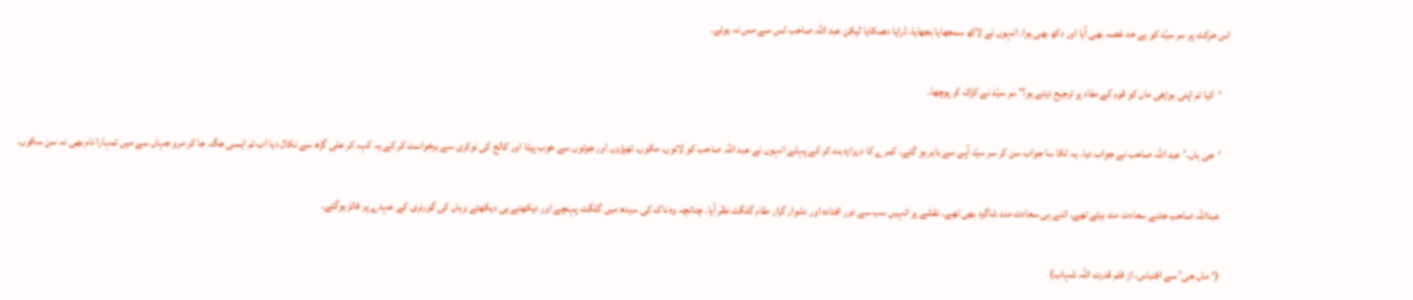اس حرکت پر سر سیّد کو بے حد غصہ بھی آیا اور دکھ بھی ہوا۔ انہوں نے لاکھ سمجھایا بجھایا، ڈرایا دھمکایا لیکن عبد اللہ صاحب ٹس سے مس نہ ہوئے۔

    ‘کیا تم اپنی بوڑھی ماں کو قوم کے مفاد پر ترجیح دیتے ہو؟’ سر سیّد نے کڑک کر پوچھا۔

    ‘جی ہاں۔’ عبد اللہ صاحب نے جواب دیا۔ یہ ٹکا سا جواب سن کر سر سیّد آپے سے باہر ہو گئے۔ کمرے کا دروازہ بند کر کے پہلے انہوں نے عبد اللہ صاحب کو لاتوں، مکوں، تھپڑوں اور جوتوں سے خوب پیٹا اور کالج کی نوکری سے برخواست کر کے یہ کہہ کر علی گڑھ سے نکال دیا اب تم ایسی جگہ جا کر مرو جہاں سے میں تمہارا نام بھی نہ سن سکوں۔

    عبداللہ صاحب جتنے سعادت مند بیٹے تھے، اتنے ہی سعادت مند شاگرد بھی تھے۔ نقشے پر انہیں سب سے دور افتادہ اور دشوار گزار مقام گلگت نظر آیا۔ چنانچہ وہ ناک کی سیدھ میں گلگت پہنچے اور دیکھتے ہی دیکھتے وہاں کی گورنری کے عہدے پر فائز ہوگئے۔

    (‘ماں جی’ سے اقتباس، از قلم قدرت اللّہ شہاب)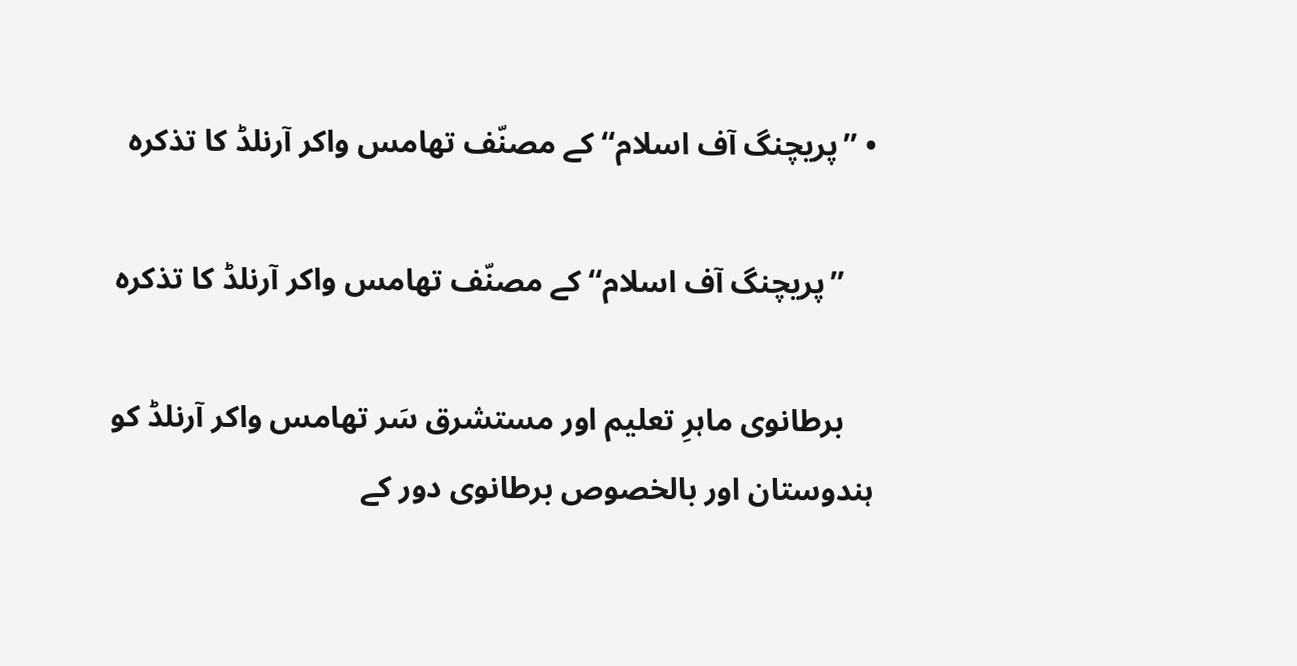• ’’پریچنگ آف اسلام‘‘ کے مصنّف تھامس واکر آرنلڈ کا تذکرہ

    ’’پریچنگ آف اسلام‘‘ کے مصنّف تھامس واکر آرنلڈ کا تذکرہ

    برطانوی ماہرِ تعلیم اور مستشرق سَر تھامس واکر آرنلڈ کو ہندوستان اور بالخصوص برطانوی دور کے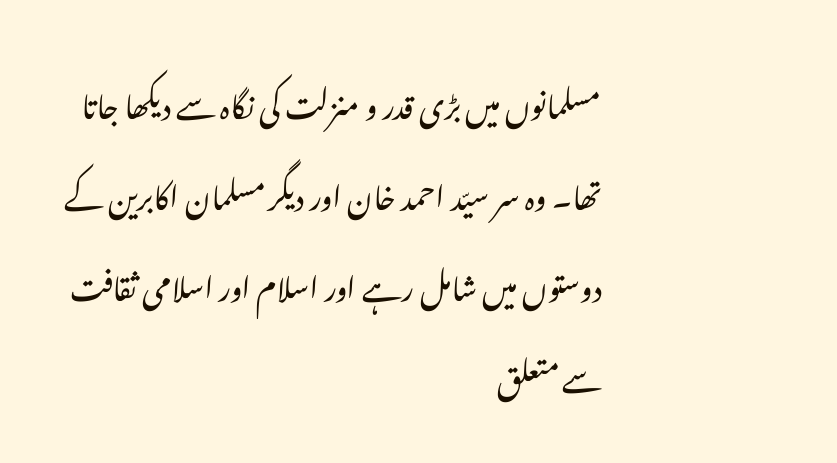مسلمانوں میں‌ بڑی قدر و منزلت کی نگاہ سے دیکھا جاتا تھا۔ وہ سر سیّد احمد خان اور دیگر مسلمان اکابرین کے دوستوں میں‌ شامل رہے اور اسلام اور اسلامی ثقافت سے متعلق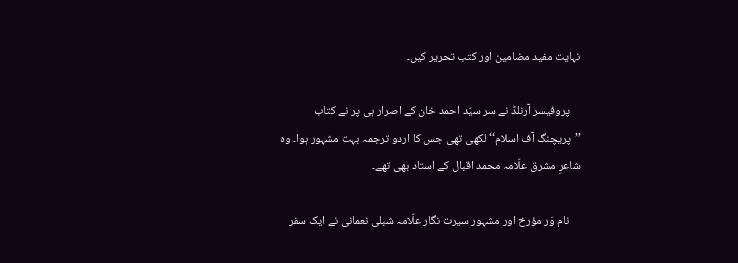نہایت مفید مضامین اور کتب تحریر کیں۔

    پروفیسر آرنلڈ نے سر سیّد احمد خان کے اصرار ہی پر نے کتاب ’’پریچنگ آف اسلام‘‘ لکھی تھی جس کا اردو ترجمہ بہت مشہور ہوا۔ وہ شاعرِ مشرق علّامہ محمد اقبال کے استاد بھی تھے۔

    نام وَر مؤرخ اور مشہور سیرت نگار علّامہ شبلی نعمانی نے ایک سفر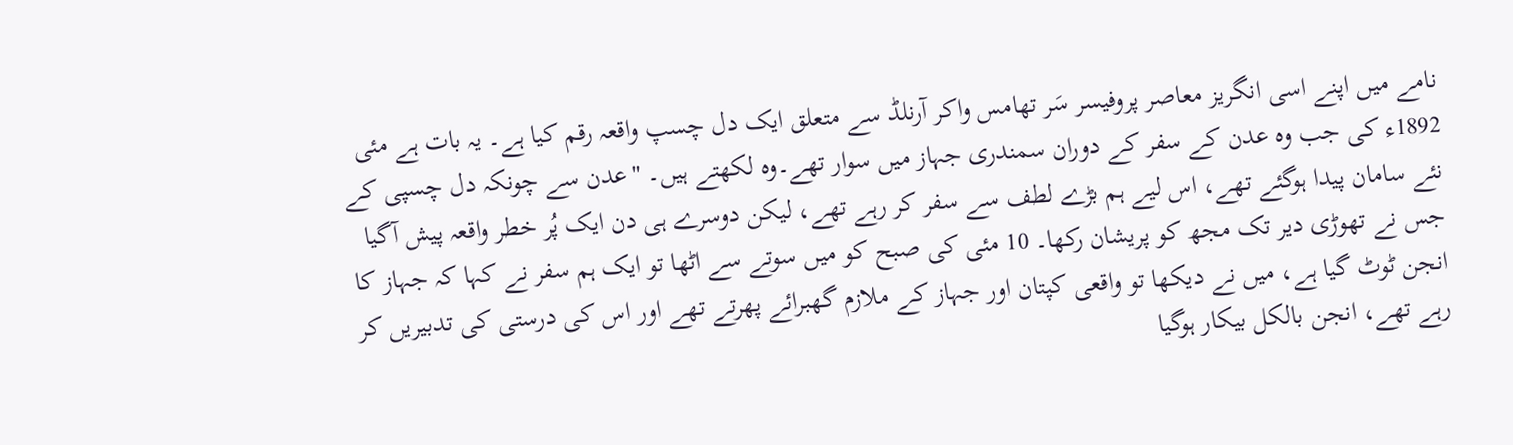نامے میں اپنے اسی انگریز معاصر پروفیسر سَر تھامس واکر آرنلڈ سے متعلق ایک دل چسپ واقعہ رقم کیا ہے۔ یہ بات ہے مئی 1892ء کی جب وہ عدن کے سفر کے دوران سمندری جہاز میں سوار تھے۔وہ لکھتے ہیں۔ "عدن سے چونکہ دل چسپی کے نئے سامان پیدا ہوگئے تھے، اس لیے ہم بڑے لطف سے سفر کر رہے تھے، لیکن دوسرے ہی دن ایک پُر خطر واقعہ پیش آگیا جس نے تھوڑی دیر تک مجھ کو پریشان رکھا۔ 10 مئی کی صبح کو میں سوتے سے اٹھا تو ایک ہم سفر نے کہا کہ جہاز کا انجن ٹوٹ گیا ہے، میں نے دیکھا تو واقعی کپتان اور جہاز کے ملازم گھبرائے پھرتے تھے اور اس کی درستی کی تدبیریں کر رہے تھے، انجن بالکل بیکار ہوگیا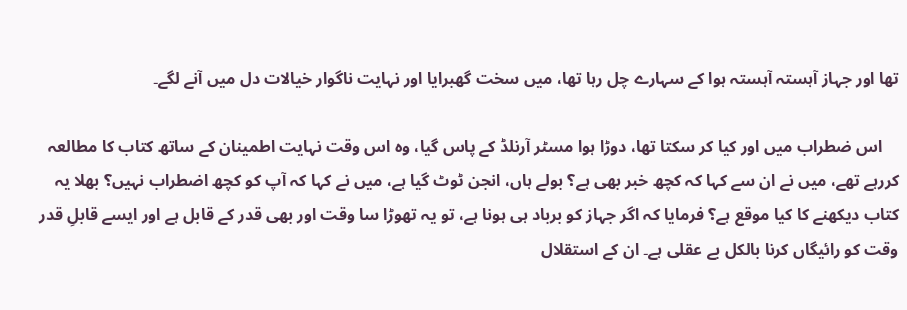تھا اور جہاز آہستہ آہستہ ہوا کے سہارے چل رہا تھا، میں سخت گھبرایا اور نہایت ناگوار خیالات دل میں آنے لگے۔

    اس ضطراب میں اور کیا کر سکتا تھا، دوڑا ہوا مسٹر آرنلڈ کے پاس گیا، وہ اس وقت نہایت اطمینان کے ساتھ کتاب کا مطالعہ کررہے تھے، میں نے ان سے کہا کہ کچھ خبر بھی ہے؟ بولے ہاں، انجن ٹوٹ گیا ہے، میں نے کہا کہ آپ کو کچھ اضطراب نہیں؟ بھلا یہ کتاب دیکھنے کا کیا موقع ہے؟ فرمایا کہ اگر جہاز کو برباد ہی ہونا ہے، تو یہ تھوڑا سا وقت اور بھی قدر کے قابل ہے اور ایسے قابلِ قدر وقت کو رائیگاں کرنا بالکل بے عقلی ہے۔ ان کے استقلال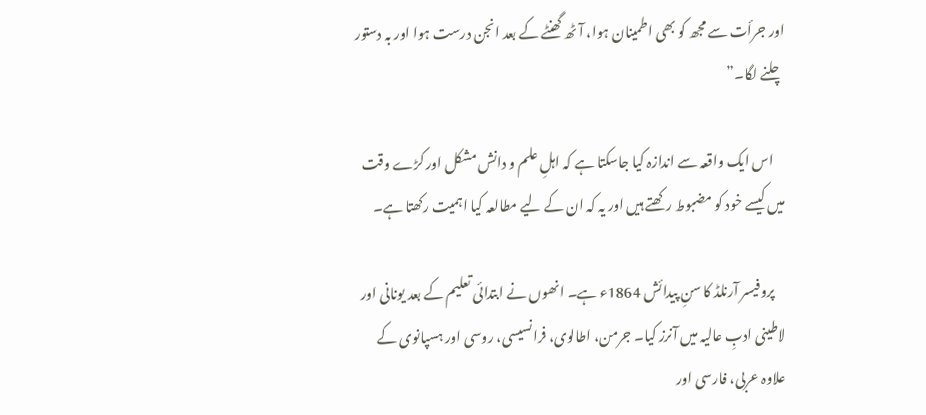اور جرأت سے مجھ کو بھی اطمینان ہوا، آٹھ گھنٹے کے بعد انجن درست ہوا اور بہ دستور چلنے لگا۔”

    اس ایک واقعہ سے اندازہ کیا جاسکتا ہے کہ اہلِ علم و دانش مشکل اور کڑے وقت میں کیسے خود کو مضبوط رکھتے ہیں اور یہ کہ ان کے لیے مطالعہ کیا اہمیت رکھتا ہے۔

    پروفیسر آرنلڈ کا سنِ پیدائش 1864ء ہے۔ انھوں نے ابتدائی تعلیم کے بعد یونانی اور لاطینی ادبِ عالیہ میں آنرز کیا۔ جرمن، اطالوی، فرانسیسی، روسی اور ہسپانوی کے علاوہ عربی، فارسی اور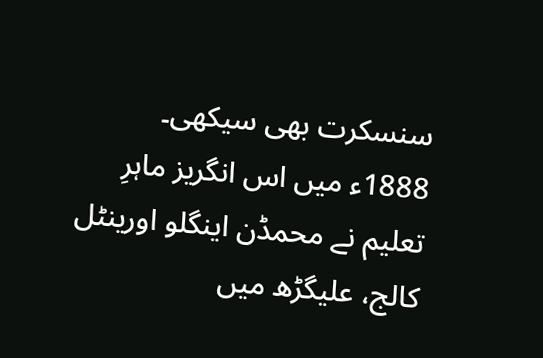سنسکرت بھی سیکھی۔ 1888ء میں اس انگریز ماہرِ تعلیم نے محمڈن اینگلو اورینٹل کالج، علیگڑھ میں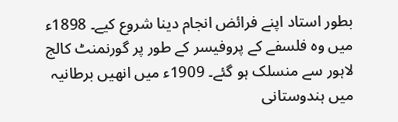بطور استاد اپنے فرائض‌ انجام دینا شروع کیے۔ 1898ء میں وہ فلسفے کے پروفیسر کے طور پر گورنمنٹ کالج لاہور سے منسلک ہو گئے۔ 1909ء میں انھیں برطانیہ میں ہندوستانی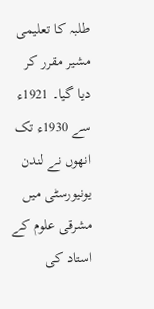طلبہ کا تعلیمی مشیر مقرر کر دیا گیا۔ 1921ء سے 1930ء تک انھوں نے لندن یونیورسٹی میں مشرقی علوم کے استاد کی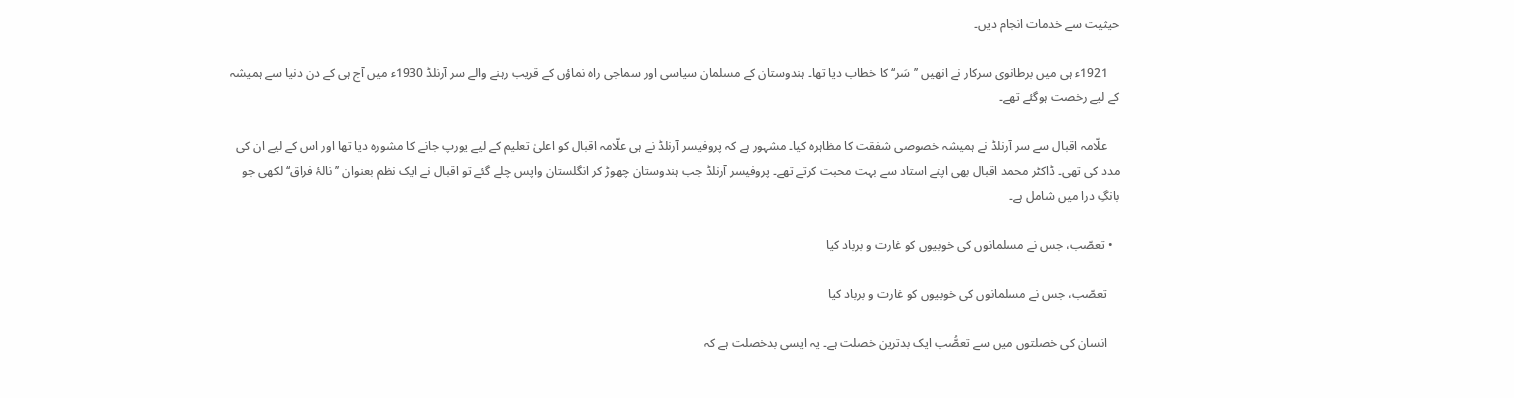حیثیت سے خدمات انجام دیں۔

    1921ء ہی میں برطانوی سرکار نے انھیں‌ ’’سَر‘‘ کا خطاب دیا تھا۔ ہندوستان کے مسلمان سیاسی اور سماجی راہ نماؤں کے قریب رہنے والے سر آرنلڈ 1930ء میں‌ آج ہی کے دن دنیا سے ہمیشہ کے لیے رخصت ہوگئے تھے۔

    علّامہ اقبال سے سر آرنلڈ نے ہمیشہ خصوصی شفقت کا مظاہرہ کیا۔ مشہور ہے کہ پروفیسر آرنلڈ نے ہی علّامہ اقبال کو اعلیٰ تعلیم کے لیے یورپ جانے کا مشورہ دیا تھا اور اس کے لیے ان کی مدد کی تھی۔ ڈاکٹر محمد اقبال بھی اپنے استاد سے بہت محبت کرتے تھے۔ پروفیسر آرنلڈ جب ہندوستان چھوڑ کر انگلستان واپس چلے گئے تو اقبال نے ایک نظم بعنوان ’’نالۂ فراق‘‘ لکھی جو بانگِ درا میں شامل ہے۔

  • تعصّب، جس نے مسلمانوں‌ کی خوبیوں‌ کو غارت و برباد کیا

    تعصّب، جس نے مسلمانوں‌ کی خوبیوں‌ کو غارت و برباد کیا

    انسان کی خصلتوں میں سے تعصُّب ایک بدترین خصلت ہے۔ یہ ایسی بدخصلت ہے کہ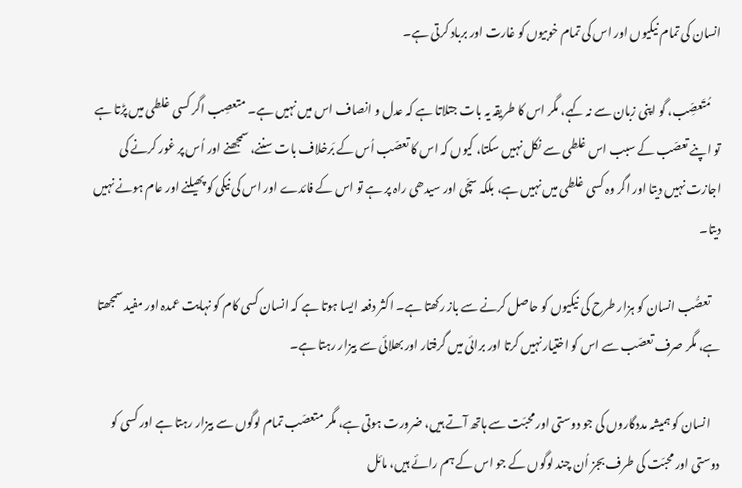انسان کی تمام نیکیوں اور اس کی تمام خوبیوں کو غارت اور برباد کرتی ہے۔

    مُتَعصِّب، گو اپنی زبان سے نہ کہے، مگر اس کا طریقہ یہ بات جتلاتا ہے کہ عدل و انصاف اس میں نہیں ہے۔ متعصِب اگر کسی غلطی میں پڑتا ہے تو اپنے تعصّب کے سبب اس غلطی سے نکل نہیں سکتا، کیوں کہ اس کا تعصّب اُس کے بَرخلاف بات سننے، سمجھنے اور اُس پر غور کرنے کی اجازت نہیں دیتا اور اگر وہ کسی غلطی میں نہیں ہے، بلکہ سچّی اور سیدھی راہ پر ہے تو اس کے فائدے اور اس کی نیکی کو پھیلنے اور عام ہونے نہیں دیتا۔

    تعصُّب انسان کو ہزار طرح کی نیکیوں کو حاصل کرنے سے باز رکھتا ہے۔ اکثر دفعہ ایسا ہوتا ہے کہ انسان کسی کام کو نہایت عمدہ اور مفید سمجھتا ہے، مگر صرف تعصّب سے اس کو اختیار نہیں کرتا اور برائی میں گرفتار اور بھلائی سے بیزار رہتا ہے۔

    انسان کو ہمیشہ مددگاروں کی جو دوستی اور محبّت سے ہاتھ آتے ہیں، ضرورت ہوتی ہے، مگر متعصّب تمام لوگوں سے بیزار رہتا ہے اور کسی کو دوستی اور محبّت کی طرف بجز اُن چند لوگوں کے جو اس کے ہم رائے ہیں، مائل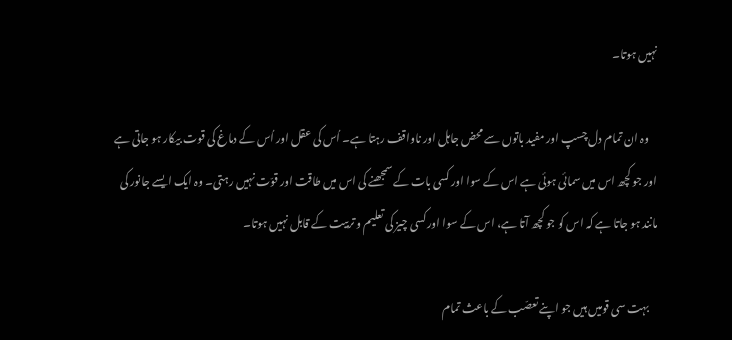نہیں ہوتا۔

    وہ ان تمام دل چسپ اور مفید باتوں سے محض جاہل اور ناواقف رہتا ہے۔ اُس کی عقل اور اُس کے دماغ کی قوت بیکار ہو جاتی ہے اور جو کچھ اس میں سمائی ہوئی ہے اس کے سوا اور کسی بات کے سمجھنے کی اس میں طاقت اور قوّت نہیں رہتی۔ وہ ایک ایسے جانور کی مانند ہو جاتا ہے کہ اس کو جو کچھ آتا ہے، اس کے سوا اور کسی چیز کی تعلیم و تربیت کے قابل نہیں ہوتا۔

    بہت سی قومیں ہیں جو اپنے تعصّب کے باعث تمام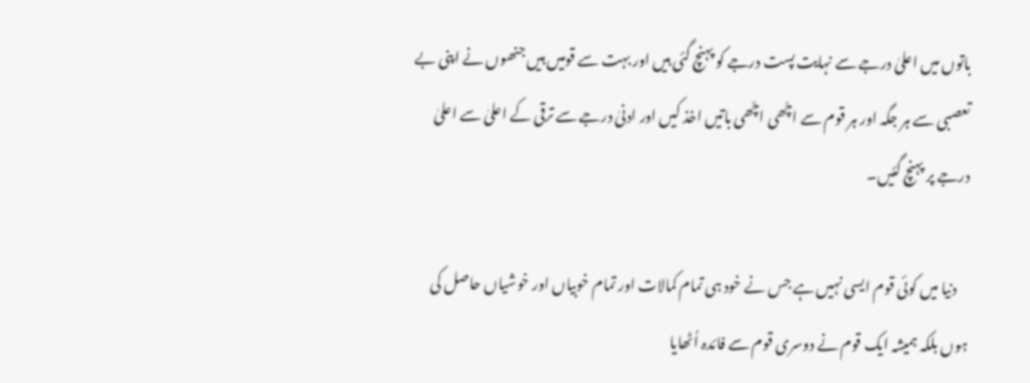باتوں میں اعلیٰ درجے سے نہایت پست درجے کو پہنچ گئی ہیں اور بہت سے قومیں ہیں جنھوں نے اپنی بے تعصبی سے ہر جگہ اور ہر قوم سے اچّھی اچّھی باتیں اخذ کیں اور ادنیٰ درجے سے ترقی کے اعلیٰ سے اعلیٰ درجے پر پہنچ گئیں۔

    دنیا میں کوئی قوم ایسی نہیں ہے جس نے خود ہی تمام کمالات اور تمام خوبیاں اور خوشیاں حاصل کی ہوں بلکہ ہمیشہ ایک قوم نے دوسری قوم سے فائدہ اُٹھایا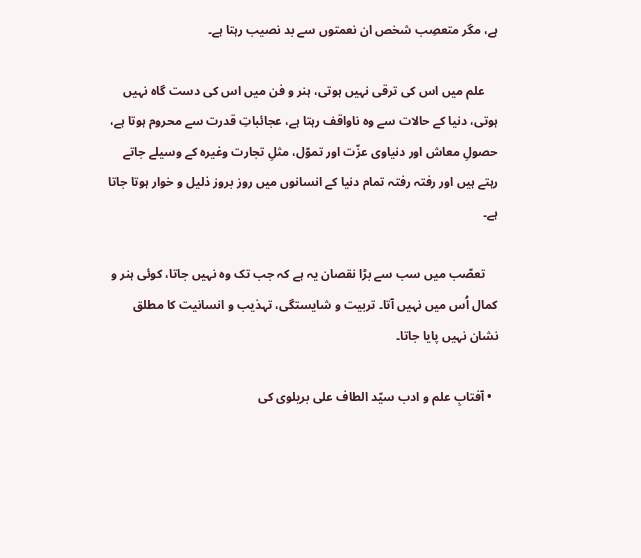ہے، مگر متعصِب شخص ان نعمتوں سے بد نصیب رہتا ہے۔

    علم میں اس کی ترقی نہیں ہوتی، ہنر و فن میں اس کی دست گاہ نہیں ہوتی، دنیا کے حالات سے وہ ناواقف رہتا ہے، عجائباتِ قدرت سے محروم ہوتا ہے، حصولِ معاش اور دنیاوی عزّت اور تموّل، مثلِ تجارت وغیرہ کے وسیلے جاتے رہتے ہیں اور رفتہ رفتہ تمام دنیا کے انسانوں میں روز بروز ذلیل و خوار ہوتا جاتا ہے۔

    تعصّب میں سب سے بڑا نقصان یہ ہے کہ جب تک وہ نہیں جاتا، کوئی ہنر و کمال اُس میں نہیں آتا۔ تربیت و شایستگی، تہذیب و انسانیت کا مطلق نشان نہیں پایا جاتا۔

  • آفتابِ علم و ادب سیّد الطاف علی بریلوی کی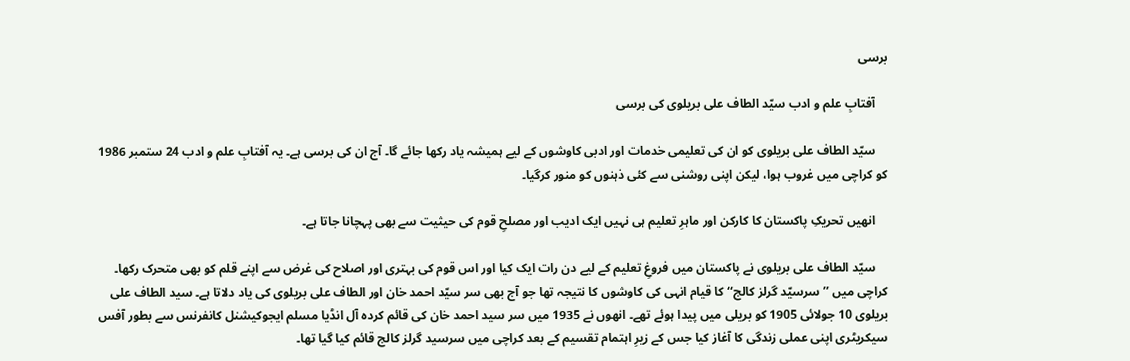برسی

    آفتابِ علم و ادب سیّد الطاف علی بریلوی کی برسی

    سیّد الطاف علی بریلوی کو ان کی تعلیمی خدمات اور ادبی کاوشوں کے لیے ہمیشہ یاد رکھا جائے گا۔ آج ان کی برسی ہے۔ یہ آفتابِ علم و ادب 24 ستمبر 1986 کو کراچی میں غروب ہوا، لیکن اپنی روشنی سے کئی ذہنوں کو منور کرگیا۔

    انھیں تحریکِ پاکستان کا کارکن اور ماہرِ تعلیم ہی نہیں‌ ایک ادیب اور مصلحِ قوم کی حیثیت سے بھی پہچانا جاتا ہے۔

    سیّد الطاف علی بریلوی نے پاکستان میں فروغِ تعلیم کے لیے دن رات ایک کیا اور اس قوم کی بہتری اور اصلاح کی غرض سے اپنے قلم کو بھی متحرک رکھا۔ کراچی میں ’’سرسیّد گرلز کالج‘‘ کا قیام انہی کی کاوشوں کا نتیجہ تھا جو آج بھی سر سیّد احمد خان اور الطاف علی بریلوی کی یاد دلاتا ہے۔ سید الطاف علی بریلوی 10 جولائی 1905 کو بریلی میں پیدا ہوئے تھے۔ انھوں نے 1935 میں سر سید احمد خان کی قائم کردہ آل انڈیا مسلم ایجوکیشنل کانفرنس سے بطور آفس سیکریٹری اپنی عملی زندگی کا آغاز کیا جس کے زیرِ اہتمام تقسیم کے بعد کراچی میں سرسید گرلز کالج قائم کیا گیا تھا۔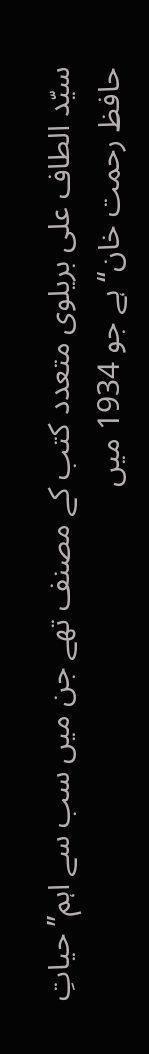سیّد الطاف علی بریلوی متعدد کتب کے مصنف تھے جن میں سب سے اہم’’حیاتِ حافظ رحمت خان‘‘ ہے جو 1934 میں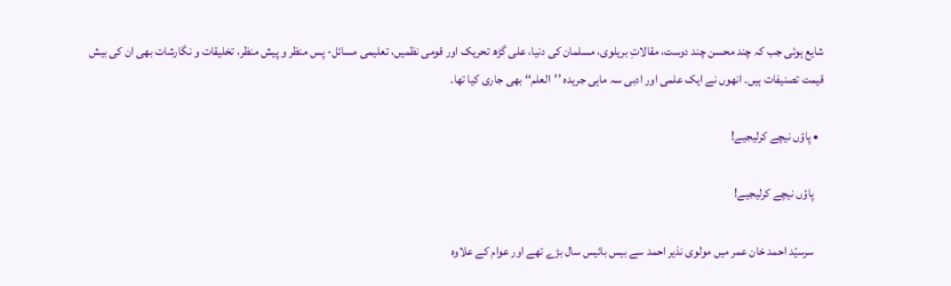شایع ہوئی جب کہ چند محسن چند دوست، مقالاتِ بریلوی، مسلمان کی دنیا، علی گڑھ تحریک اور قومی نظمیں، تعلیمی مسائل- پس منظر و پیش منظر، تخلیقات و نگارشات بھی ان کی بیش قیمت تصنیفات ہیں۔ انھوں‌ نے ایک علمی اور ادبی سہ ماہی جریدہ ’’العلم‘‘ بھی جاری کیا تھا۔

  • پاؤں نیچے کرلیجیے!

    پاؤں نیچے کرلیجیے!

    سرسیّد احمد خان عمر میں مولوی نذیر احمد سے بیس بائیس سال بڑے تھے اور عوام کے علاوہ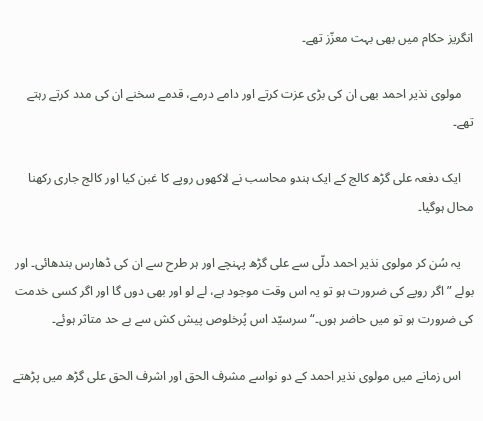انگریز حکام میں بھی بہت معزّز تھے۔

    مولوی نذیر احمد بھی ان کی بڑی عزت کرتے اور دامے درمے، قدمے سخنے ان کی مدد کرتے رہتے تھے۔

    ایک دفعہ علی گڑھ کالج کے ایک ہندو محاسب نے لاکھوں روپے کا غبن کیا اور کالج جاری رکھنا محال ہوگیا۔

    یہ سُن کر مولوی نذیر احمد دلّی سے علی گڑھ پہنچے اور ہر طرح سے ان کی ڈھارس بندھائی۔ اور بولے ”اگر روپے کی ضرورت ہو تو یہ اس وقت موجود ہے، لے لو اور بھی دوں گا اور اگر کسی خدمت کی ضرورت ہو تو میں حاضر ہوں۔“ سرسیّد اس پُرخلوص پیش کش سے بے حد متاثر ہوئے۔

    اس زمانے میں مولوی نذیر احمد کے دو نواسے مشرف الحق اور اشرف الحق علی گڑھ میں پڑھتے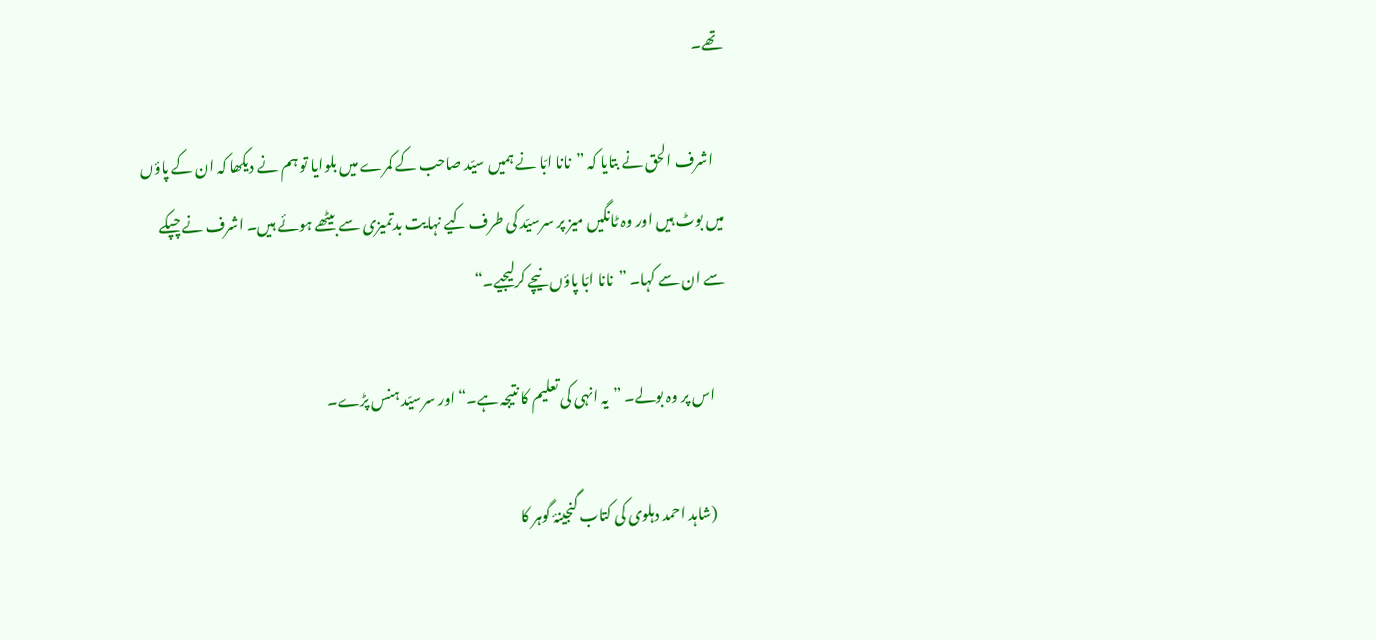تھے۔

    اشرف الحق نے بتایا کہ ”نانا ابّا نے ہمیں سیّد صاحب کے کمرے میں بلوایا تو ہم نے دیکھا کہ ان کے پاؤں میں بوٹ ہیں اور وہ ٹانگیں میز پر سرسیّد کی طرف کیے نہایت بدتمیزی سے بیٹھے ہوئے ہیں۔ اشرف نے چپکے سے ان سے کہا۔ ”نانا ابّا پاؤں نیچے کرلیجیے۔“

    اس پر وہ بولے۔ ”یہ انہی کی تعلیم کا نتیجہ ہے۔“ اور سرسیّد ہنس پڑے۔

    (شاہد احمد دہلوی کی کتاب گنجینۂ گوہر کا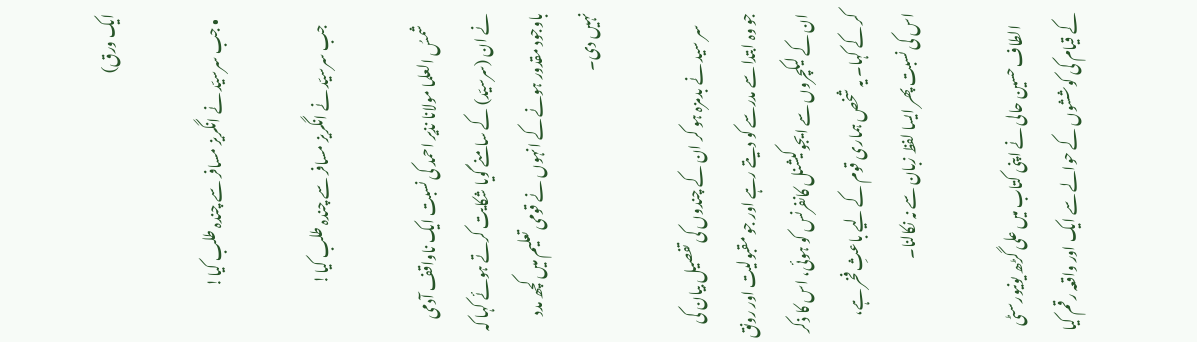ایک ورق)

  • جب سرسیّد نے انگریز مسافر سے چندہ طلب کیا!

    جب سرسیّد نے انگریز مسافر سے چندہ طلب کیا!

    شمسُ العلما مولانا نذیر احمد کی نسبت ایک ناواقف آدمی نے ان (سرسیّد) کے سامنے گویا شکایت کرتے ہوئے کہا کہ باوجود مقدور ہونے کے انہوں نے قومی تعلیم میں کچھ مدد نہیں دی۔

    سر سید نے بدمزہ ہو کر ان کے چندوں کی تفصیل بیان کی جو وہ ابتدا سے مدرسے کو دیتے رہے اور جو مقبولیت اور رونق ان کے لیکچروں سے ایجوکیشنل کانفرنس کو ہوئی، اس کا ذکر کر کے کہا۔ یہ شخص ہماری قوم کے لیے باعثِ فخر ہے، اس کی نسبت پھر ایسا لفظ زبان سے نہ نکالنا۔

    الطاف حسین حالی نے اپنی کتاب میں علی گڑھ یونیورسٹی کے قیام کی کوششوں کے حوالے سے ایک اور واقعہ رقم کیا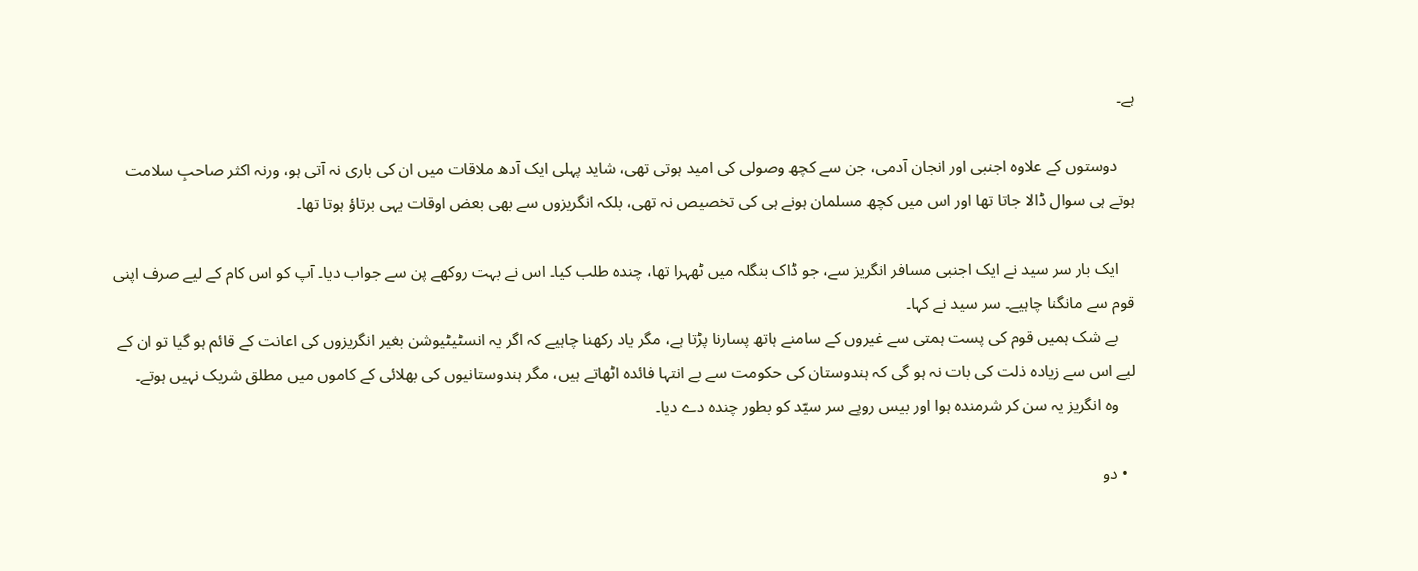ہے۔

    دوستوں کے علاوہ اجنبی اور انجان آدمی، جن سے کچھ وصولی کی امید ہوتی تھی، شاید پہلی ایک آدھ ملاقات میں ان کی باری نہ آتی ہو، ورنہ اکثر صاحبِ سلامت ہوتے ہی سوال ڈالا جاتا تھا اور اس میں کچھ مسلمان ہونے ہی کی تخصیص نہ تھی، بلکہ انگریزوں سے بھی بعض اوقات یہی برتاؤ ہوتا تھا۔

    ایک بار سر سید نے ایک اجنبی مسافر انگریز سے، جو ڈاک بنگلہ میں ٹھہرا تھا، چندہ طلب کیا۔ اس نے بہت روکھے پن سے جواب دیا۔ آپ کو اس کام کے لیے صرف اپنی قوم سے مانگنا چاہیے۔ سر سید نے کہا۔
    بے شک ہمیں قوم کی پست ہمتی سے غیروں کے سامنے ہاتھ پسارنا پڑتا ہے، مگر یاد رکھنا چاہیے کہ اگر یہ انسٹیٹیوشن بغیر انگریزوں کی اعانت کے قائم ہو گیا تو ان کے لیے اس سے زیادہ ذلت کی بات نہ ہو گی کہ ہندوستان کی حکومت سے بے انتہا فائدہ اٹھاتے ہیں، مگر ہندوستانیوں کی بھلائی کے کاموں میں مطلق شریک نہیں ہوتے۔
    وہ انگریز یہ سن کر شرمندہ ہوا اور بیس روپے سر سیّد کو بطور چندہ دے دیا۔

  • دو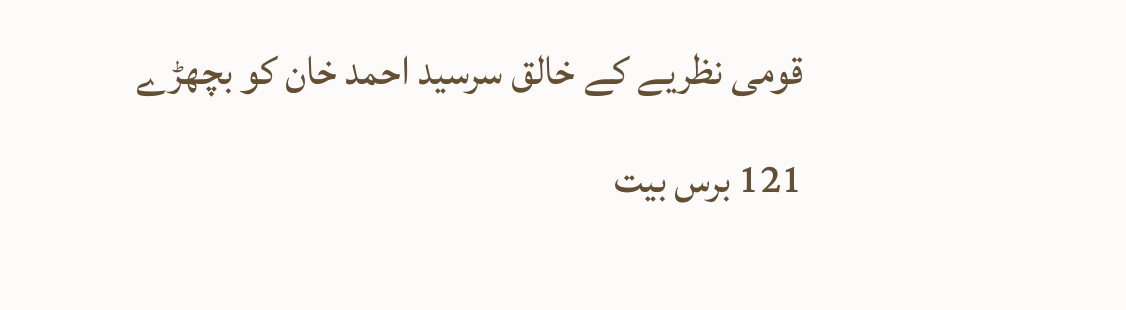قومی نظریے کے خالق سرسید احمد خان کو بچھڑے 121 برس بیت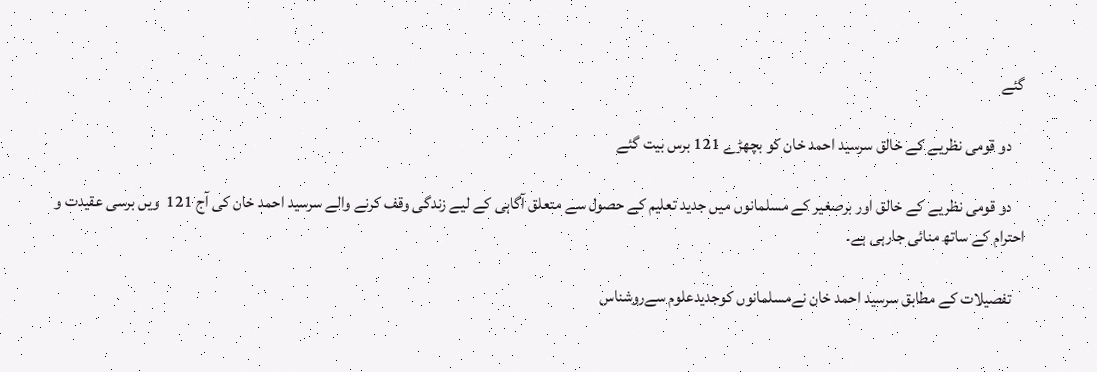گئے

    دو قومی نظریے کے خالق سرسید احمد خان کو بچھڑے 121 برس بیت گئے

    دو قومی نظریے کے خالق اور برصغیر کے مسلمانوں میں جدید تعلیم کے حصول سے متعلق آگاہی کے لیے زندگی وقف کرنے والے سرسید احمد خان کی آج 121  ویں برسی عقیدت و احترام کے ساتھ منائی جارہی ہے۔

    تفصیلات کے مطابق سرسید احمد خان نےمسلمانوں کوجدیدعلوم سےروشناس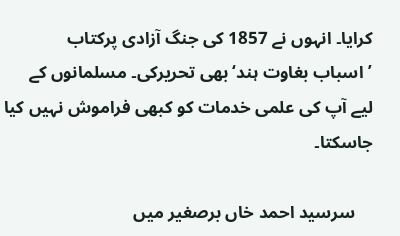کرایا۔ انہوں نے 1857 کی جنگ آزادی پرکتاب ’اسباب بغاوت ہند‘بھی تحریرکی۔ مسلمانوں کے لیے آپ کی علمی خدمات کو کبھی فراموش نہیں کیا جاسکتا۔

    سرسید احمد خاں برصغیر میں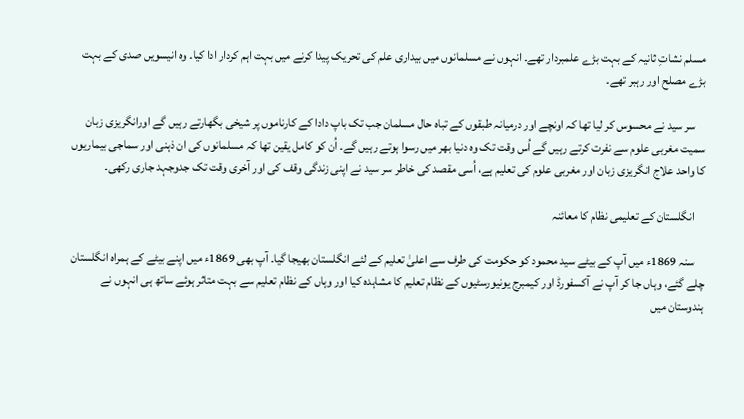مسلم نشاتِ ثانیہ کے بہت بڑے علمبردار تھے۔ انہوں نے مسلمانوں میں بیداری علم کی تحریک پیدا کرنے میں بہت اہم کردار ادا کیا۔ وہ انیسویں صدی کے بہت بڑے مصلح اور رہبر تھے۔

    سر سید نے محسوس کر لیا تھا کہ اونچے اور درمیانہ طبقوں کے تباہ حال مسلمان جب تک باپ دادا کے کارناموں پر شیخی بگھارتے رہیں گے اورانگریزی زبان سمیت مغربی علوم سے نفرت کرتے رہیں گے اُس وقت تک وہ دنیا بھر میں رسوا ہوتے رہیں گے۔ اُن کو کامل یقین تھا کہ مسلمانوں کی ان ذہنی اور سماجی بیماریوں کا واحد علاج انگریزی زبان اور مغربی علوم کی تعلیم ہے، اُسی مقصد کی خاطر سر سید نے اپنی زندگی وقف کی اور آخری وقت تک جدوجہد جاری رکھی۔

    انگلستان کے تعلیمی نظام کا معائنہ

    سنہ 1869ء میں آپ کے بیٹے سید محمود کو حکومت کی طرف سے اعلیٰ تعلیم کے لئے انگلستان بھیجا گیا۔ آپ بھی 1869ء میں اپنے بیٹے کے ہمراہ انگلستان چلے گئے، وہاں جا کر آپ نے آکسفورڈ اور کیمبرج یونیورسٹیوں کے نظام تعلیم کا مشاہدہ کیا اور وہاں کے نظام تعلیم سے بہت متاثر ہوئے ساتھ ہی انہوں نے  ہندوستان میں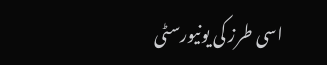اسی طرز کی یونیورسٹی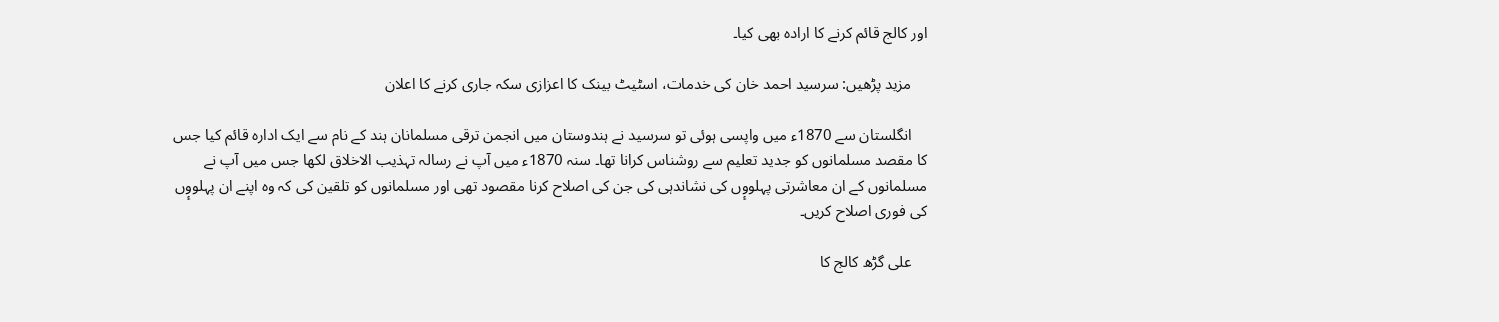اور کالج قائم کرنے کا ارادہ بھی کیا۔

    مزید پڑھیں: سرسید احمد خان کی خدمات، اسٹیٹ بینک کا اعزازی سکہ جاری کرنے کا اعلان

    انگلستان سے 1870ء میں واپسی ہوئی تو سرسید نے ہندوستان میں انجمن ترقی مسلمانان ہند کے نام سے ایک ادارہ قائم کیا جس کا مقصد مسلمانوں کو جدید تعلیم سے روشناس کرانا تھا۔ سنہ 1870ء میں آپ نے رسالہ تہذیب الاخلاق لکھا جس میں آپ نے مسلمانوں کے ان معاشرتی پہلووٕں کی نشاندہی کی جن کی اصلاح کرنا مقصود تھی اور مسلمانوں کو تلقین کی کہ وہ اپنے ان پہلووٕں کی فوری اصلاح کریں۔

    علی گڑھ کالج کا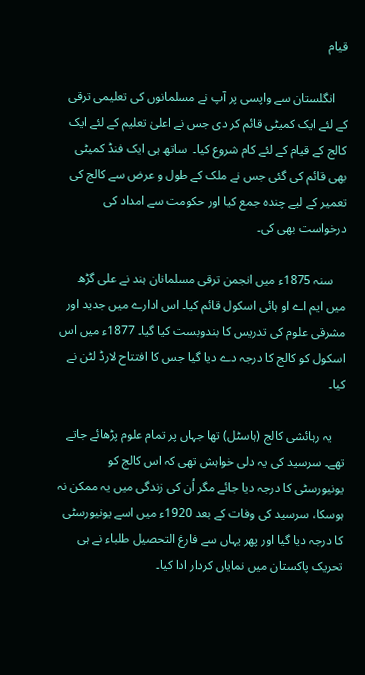قیام

    انگلستان سے واپسی پر آپ نے مسلمانوں کی تعلیمی ترقی کے لئے ایک کمیٹی قائم کر دی جس نے اعلیٰ تعلیم کے لئے ایک کالج کے قیام کے لئے کام شروع کیا۔  ساتھ ہی ایک فنڈ کمیٹی بھی قائم کی گئی جس نے ملک کے طول و عرض سے کالج کی تعمیر کے لیے چندہ جمع کیا اور حکومت سے امداد کی درخواست بھی کی۔

    سنہ 1875ء میں انجمن ترقی مسلمانان ہند نے علی گڑھ میں ایم اے او ہائی اسکول قائم کیا۔ اس ادارے میں جدید اور مشرقی علوم کی تدریس کا بندوبست کیا گیا۔ 1877ء میں اس اسکول کو کالج کا درجہ دے دیا گیا جس کا افتتاح لارڈ لٹن نے کیا۔

    یہ رہائشی کالج (ہاسٹل) تھا جہاں پر تمام علوم پڑھائے جاتے تھے۔ سرسید کی یہ دلی خواہش تھی کہ اس کالج کو یونیورسٹی کا درجہ دیا جائے مگر اُن کی زندگی میں یہ ممکن نہ ہوسکا، سرسید کی وفات کے بعد 1920ء میں اسے یونیورسٹی کا درجہ دیا گیا اور پھر یہاں سے فارغ التحصیل طلباء نے ہی تحریک پاکستان میں نمایاں کردار ادا کیا۔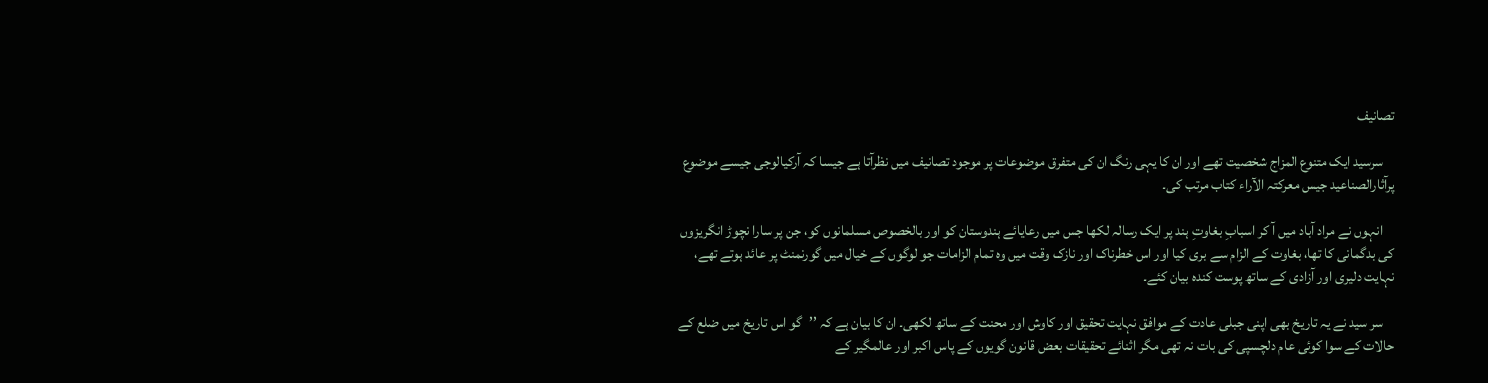تصانیف

    سرسید ایک متنوع المزاج شخصیت تھے اور ان کا یہی رنگ ان کی متفرق موضوعات پر موجود تصانیف میں نظرآتا ہے جیسا کہ آرکیالوجی جیسے موضوع پرآثارالصناعید جیس معرکتہ الآراء کتاب مرتب کی۔

    انہوں نے مراد آباد میں آ کر اسبابِ بغاوتِ ہند پر ایک رسالہ لکھا جس میں رعایائے ہندوستان کو اور بالخصوص مسلمانوں کو، جن پر سارا نچوڑ انگریزوں کی بدگمانی کا تھا، بغاوت کے الزام سے بری کیا اور اس خطرناک اور نازک وقت میں وہ تمام الزامات جو لوگوں کے خیال میں گورنمنٹ پر عائد ہوتے تھے، نہایت دلیری اور آزادی کے ساتھ پوست کندہ بیان کئے۔

    سر سید نے یہ تاریخ بھی اپنی جبلی عادت کے موافق نہایت تحقیق اور کاوش اور محنت کے ساتھ لکھی۔ ان کا بیان ہے کہ ’’گو اس تاریخ میں ضلع کے حالات کے سوا کوئی عام دلچسپی کی بات نہ تھی مگر اثنائے تحقیقات بعض قانون گویوں کے پاس اکبر اور عالمگیر کے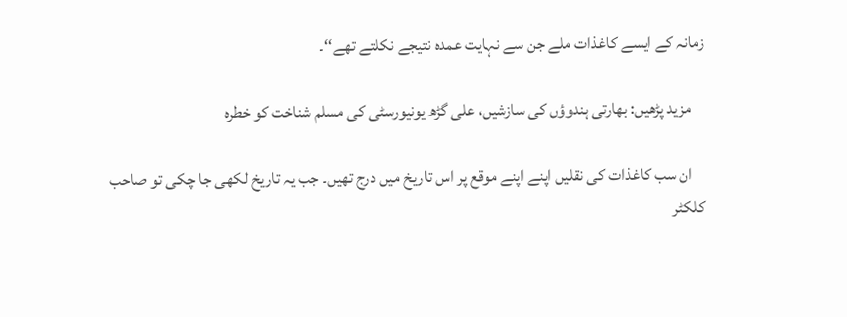زمانہ کے ایسے کاغذات ملے جن سے نہایت عمدہ نتیجے نکلتے تھے‘‘۔

    مزید پڑھیں: بھارتی ہندوؤں کی سازشیں، علی گڑھ یونیورسٹی کی مسلم شناخت کو خطرہ

    ان سب کاغذات کی نقلیں اپنے اپنے موقع پر اس تاریخ میں درج تھیں۔ جب یہ تاریخ لکھی جا چکی تو صاحب کلکٹر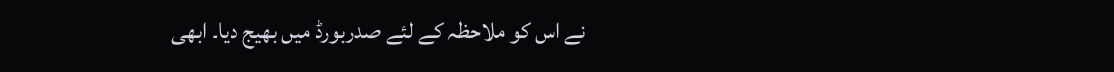نے اس کو ملاحظہ کے لئے صدربورڈ میں بھیج دیا۔ ابھی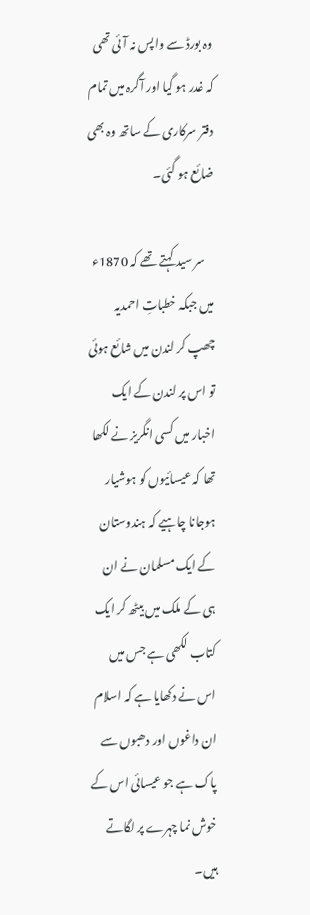وہ بورڈ سے واپس نہ آئی تھی کہ غدر ہو گیا اور آگرہ میں تمام دفتر سرکاری کے ساتھ وہ بھی ضائع ہو گئی۔

    سر سید کہتے تھے کہ 1870ء میں جبکہ خطباتِ احمدیہ چھپ کر لندن میں شائع ہوئی تو اس پر لندن کے ایک اخبار میں کسی انگریز نے لکھا تھا کہ عیسائیوں کو ہوشیار ہوجانا چاہیے کہ ہندوستان کے ایک مسلمان نے ان ہی کے ملک میں بیٹھ کر ایک کتاب لکھی ہے جس میں اس نے دکھایا ہے کہ اسلام ان داغوں اور دھبوں سے پاک ہے جو عیسائی اس کے خوش نما چہرے پر لگاتے ہیں۔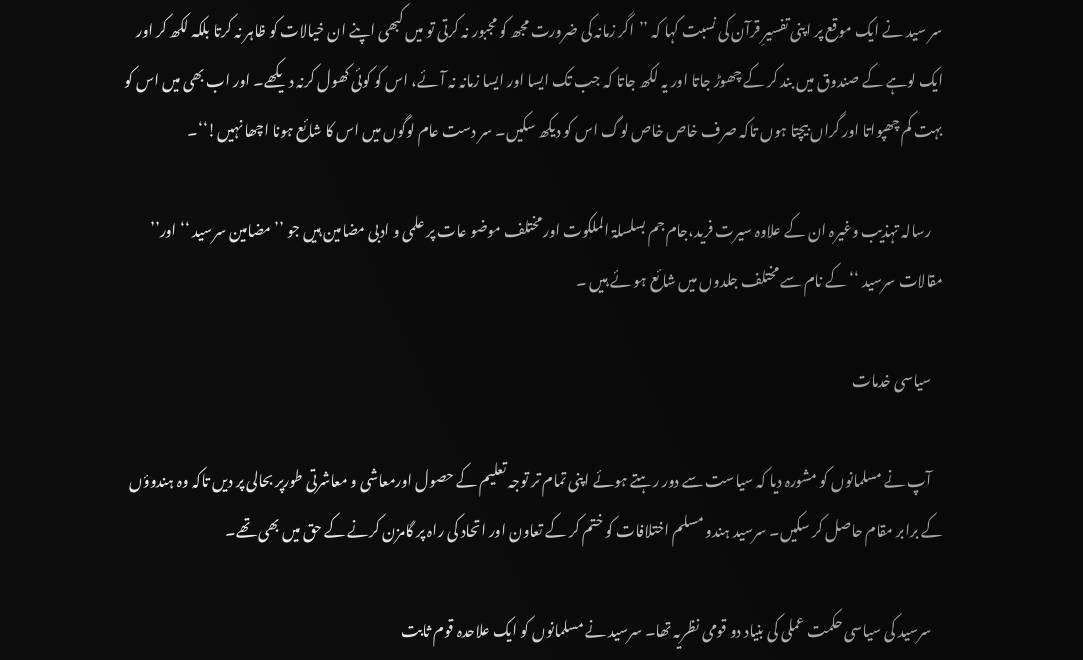سر سید نے ایک موقع پر اپنی تفسیرِ قرآن کی نسبت کہا کہ ’’اگر زمانہ کی ضرورت مجھ کو مجبور نہ کرتی تو میں کبھی اپنے ان خیالات کو ظاہر نہ کرتا بلکہ لکھ کر اور ایک لوہے کے صندوق میں بند کر کے چھوڑ جاتا اور یہ لکھ جاتا کہ جب تک ایسا اور ایسا زمانہ نہ آئے، اس کو کوئی کھول کرنہ دیکھے۔ اور اب بھی میں اس کو بہت کم چھپواتا اور گراں بیچتا ہوں تاکہ صرف خاص خاص لوگ اس کو دیکھ سکیں۔ سر دست عام لوگوں میں اس کا شائع ہونا اچھا نہیں!‘‘۔

    رسالہ تہذیب وغیرہ ان کے علاوہ سیرت فرید،جام جم بسلسلۃ الملکوت اور مختلف موضو عات پر علمی و ادبی مضامین ہیں جو ’’ مضامین سرسید ‘‘ اور’’ مقالات سرسید ‘‘ کے نام سے مختلف جلدوں میں شائع ہو ئے ہیں ۔

    سیاسی خدمات

    آپ نے مسلمانوں کو مشورہ دیا کہ سیاست سے دور رہتے ہوئے اپنی تمام تر توجہ تعلیم کے حصول اورمعاشی و معاشرتی طورپر بحالی پر دیں تاکہ وہ ہندوؤں کے برابر مقام حاصل کر سکیں۔ سرسید ہندو مسلم اختلافات کو ختم کر کے تعاون اور اتحاد کی راہ پر گامزن کرنے کے حق میں بھی تھے۔

    سرسید کی سیاسی حکمت عملی کی بنیاد دو قومی نظریہ تھا۔ سرسید نے مسلمانوں کو ایک علاحدہ قوم ثابت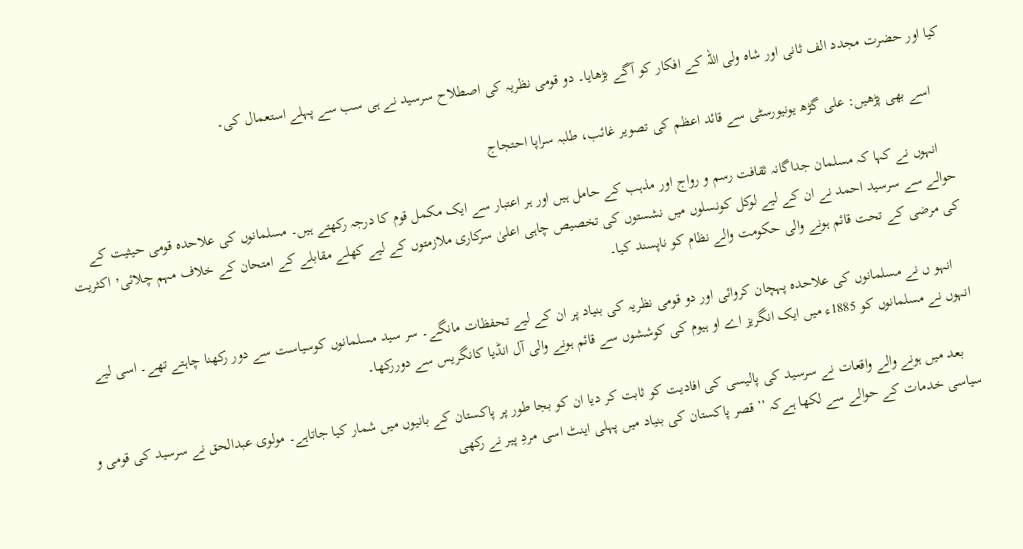کیا اور حضرت مجدد الف ثانی اور شاہ ولی اللہ کے افکار کو آگے بڑھایا۔ دو قومی نظریہ کی اصطلاح سرسید نے ہی سب سے پہلے استعمال کی۔

    اسے بھی پڑھیں: علی گڑھ یونیورسٹی سے قائد اعظم کی تصویر غائب، طلبہ سراپا احتجاج

    انہوں نے کہا کہ مسلمان جداگانہ ثقافت رسم و رواج اور مذہب کے حامل ہیں اور ہر اعتبار سے ایک مکمل قوم کا درجہ رکھتے ہیں۔ مسلمانوں کی علاحدہ قومی حیثیت کے حوالے سے سرسید احمد نے ان کے لیے لوکل کونسلوں میں نشستوں کی تخصیص چاہی اعلیٰ سرکاری ملازمتوں کے لیے کھلے مقابلے کے امتحان کے خلاف مہم چلائی٬ اکثریت کی مرضی کے تحت قائم ہونے والی حکومت والے نظام کو ناپسند کیا۔

    انہو ں نے مسلمانوں کی علاحدہ پہچان کروائی اور دو قومی نظریہ کی بنیاد پر ان کے لیے تحفظات مانگے۔ سر سید مسلمانوں کوسیاست سے دور رکھنا چاہتے تھے۔ اسی لیے انہوں نے مسلمانوں کو 1885ء میں ایک انگریز اے او ہیوم کی کوششوں سے قائم ہونے والی آل انڈیا کانگریس سے دوررکھا۔

    بعد میں ہونے والے واقعات نے سرسید کی پالیسی کی افادیت کو ثابت کر دیا ان کو بجا طور پر پاکستان کے بانیوں میں شمار کیا جاتاہے۔ مولوی عبدالحق نے سرسید کی قومی و سیاسی خدمات کے حوالے سے لکھا ہےکہ ’’قصر پاکستان کی بنیاد میں پہلی اینٹ اسی مردِ پیر نے رکھی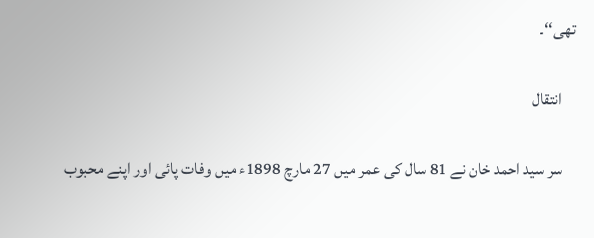تھی‘‘۔

    انتقال

    سر سید احمد خان نے 81 سال کی عمر میں 27 مارچ 1898ء میں وفات پائی اور اپنے محبوب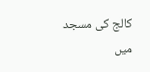کالج کی مسجد میں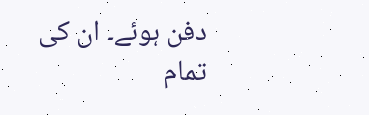دفن ہوئے۔ ان کی تمام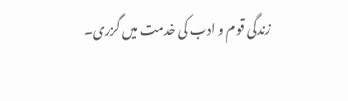زندگی قوم و ادب کی خدمت میں گزری۔